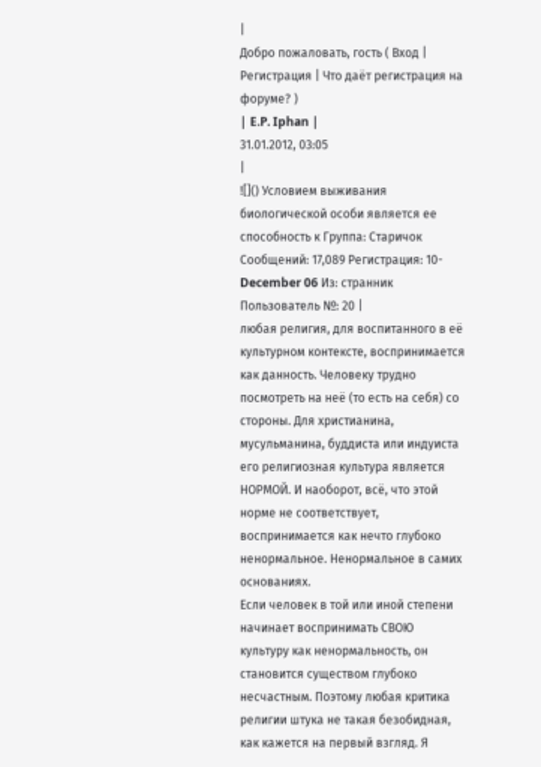|
Добро пожаловать, гость ( Вход | Регистрация | Что даёт регистрация на форуме? )
| E.P. Iphan |
31.01.2012, 03:05
|
![]() Условием выживания биологической особи является ее способность к Группа: Старичок Сообщений: 17,089 Регистрация: 10-December 06 Из: странник Пользователь №: 20 |
любая религия, для воспитанного в её культурном контексте, воспринимается как данность. Человеку трудно посмотреть на неё (то есть на себя) со стороны. Для христианина, мусульманина, буддиста или индуиста его религиозная культура является НОРМОЙ. И наоборот, всё, что этой норме не соответствует, воспринимается как нечто глубоко ненормальное. Ненормальное в самих основаниях.
Если человек в той или иной степени начинает воспринимать СВОЮ культуру как ненормальность, он становится существом глубоко несчастным. Поэтому любая критика религии штука не такая безобидная, как кажется на первый взгляд. Я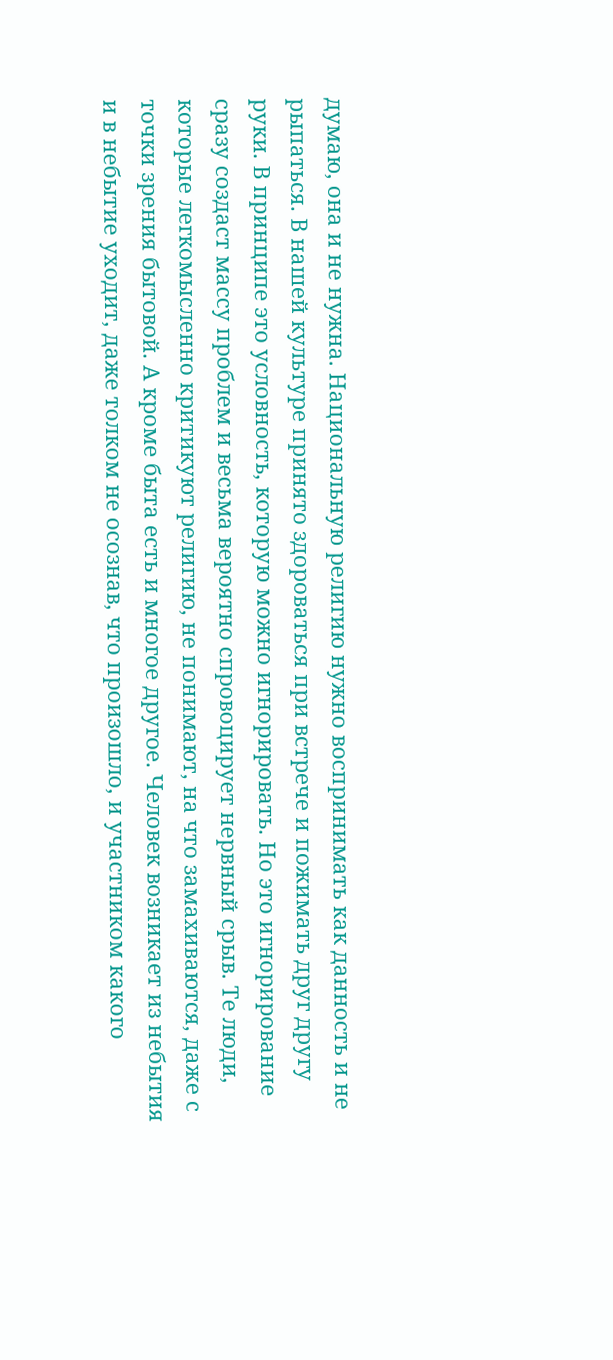думаю, она и не нужна. Национальную религию нужно воспринимать как данность и не рыпаться. В нашей культуре принято здороваться при встрече и пожимать друг другу руки. В принципе это условность, которую можно игнорировать. Но это игнорирование сразу создаст массу проблем и весьма вероятно спровоцирует нервный срыв. Те люди, которые легкомысленно критикуют религию, не понимают, на что замахиваются, даже с точки зрения бытовой. А кроме быта есть и многое другое. Человек возникает из небытия и в небытие уходит, даже толком не осознав, что произошло, и участником какого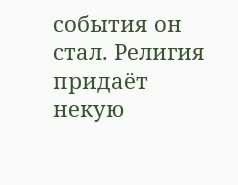события он стал. Религия придаёт некую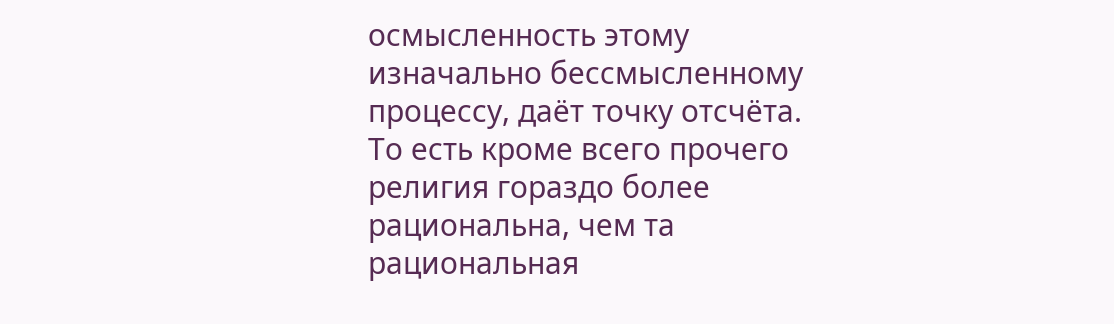осмысленность этому изначально бессмысленному процессу, даёт точку отсчёта. То есть кроме всего прочего религия гораздо более рациональна, чем та рациональная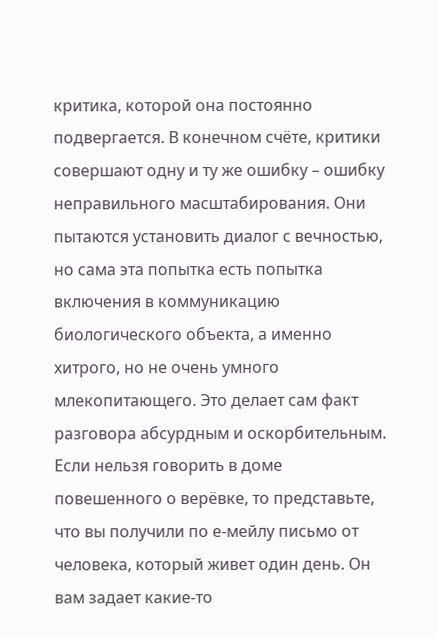критика, которой она постоянно подвергается. В конечном счёте, критики совершают одну и ту же ошибку – ошибку неправильного масштабирования. Они пытаются установить диалог с вечностью, но сама эта попытка есть попытка включения в коммуникацию биологического объекта, а именно хитрого, но не очень умного млекопитающего. Это делает сам факт разговора абсурдным и оскорбительным. Если нельзя говорить в доме повешенного о верёвке, то представьте, что вы получили по е-мейлу письмо от человека, который живет один день. Он вам задает какие-то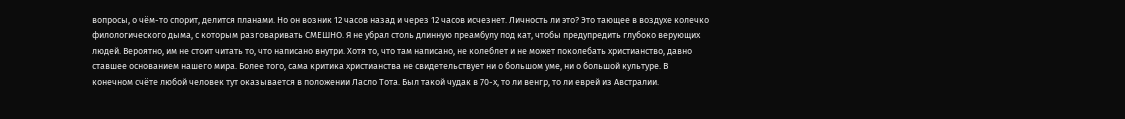вопросы, о чём-то спорит, делится планами. Но он возник 12 часов назад и через 12 часов исчезнет. Личность ли это? Это тающее в воздухе колечко филологического дыма, с которым разговаривать СМЕШНО. Я не убрал столь длинную преамбулу под кат, чтобы предупредить глубоко верующих людей. Вероятно, им не стоит читать то, что написано внутри. Хотя то, что там написано, не колеблет и не может поколебать христианство, давно ставшее основанием нашего мира. Более того, сама критика христианства не свидетельствует ни о большом уме, ни о большой культуре. В конечном счёте любой человек тут оказывается в положении Ласло Тота. Был такой чудак в 70-х, то ли венгр, то ли еврей из Австралии.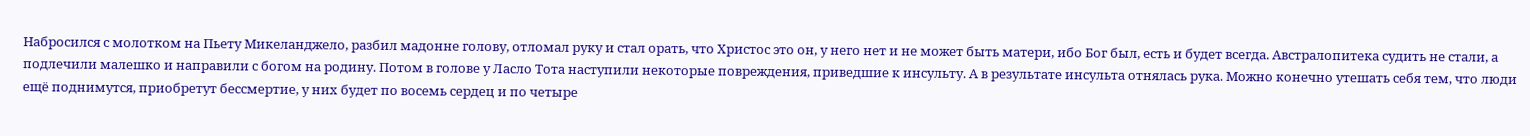Набросился с молотком на Пьету Микеланджело, разбил мадонне голову, отломал руку и стал орать, что Христос это он, у него нет и не может быть матери, ибо Бог был, есть и будет всегда. Австралопитека судить не стали, а подлечили малешко и направили с богом на родину. Потом в голове у Ласло Тота наступили некоторые повреждения, приведшие к инсульту. А в результате инсульта отнялась рука. Можно конечно утешать себя тем, что люди ещё поднимутся, приобретут бессмертие, у них будет по восемь сердец и по четыре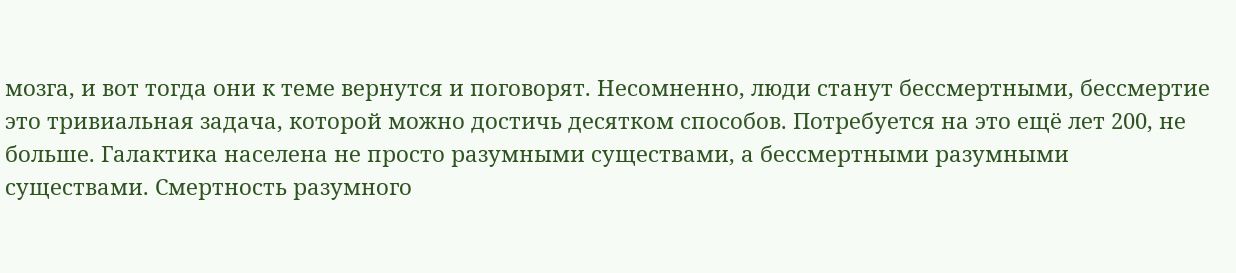мозга, и вот тогда они к теме вернутся и поговорят. Несомненно, люди станут бессмертными, бессмертие это тривиальная задача, которой можно достичь десятком способов. Потребуется на это ещё лет 200, не больше. Галактика населена не просто разумными существами, а бессмертными разумными существами. Смертность разумного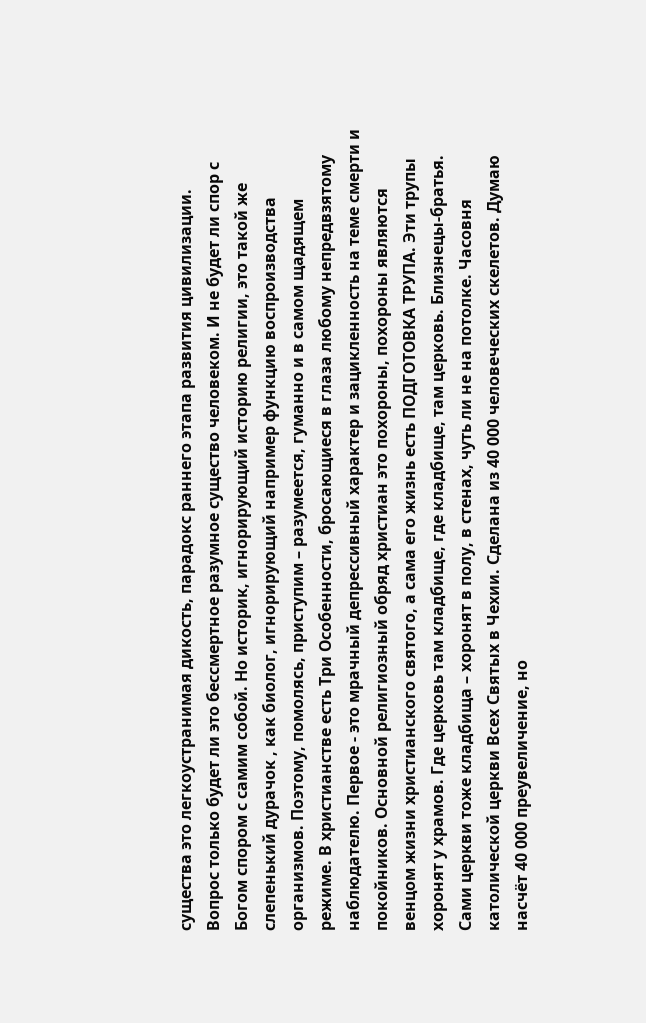существа это легкоустранимая дикость, парадокс раннего этапа развития цивилизации. Вопрос только будет ли это бессмертное разумное существо человеком. И не будет ли спор с Богом спором с самим собой. Но историк, игнорирующий историю религии, это такой же слепенький дурачок , как биолог, игнорирующий например функцию воспроизводства организмов. Поэтому, помолясь, приступим – разумеется, гуманно и в самом щадящем режиме. В христианстве есть Три Особенности, бросающиеся в глаза любому непредвзятому наблюдателю. Первое - это мрачный депрессивный характер и зацикленноcть на теме смерти и покойников. Основной религиозный обряд христиан это похороны, похороны являются венцом жизни христианского святого, а сама его жизнь есть ПОДГОТОВКА ТРУПА. Эти трупы хоронят у храмов. Где церковь там кладбище, где кладбище, там церковь. Близнецы-братья. Сами церкви тоже кладбища – хоронят в полу, в стенах, чуть ли не на потолке. Часовня католической церкви Всех Святых в Чехии. Сделана из 40 000 человеческих скелетов. Думаю насчёт 40 000 преувеличение, но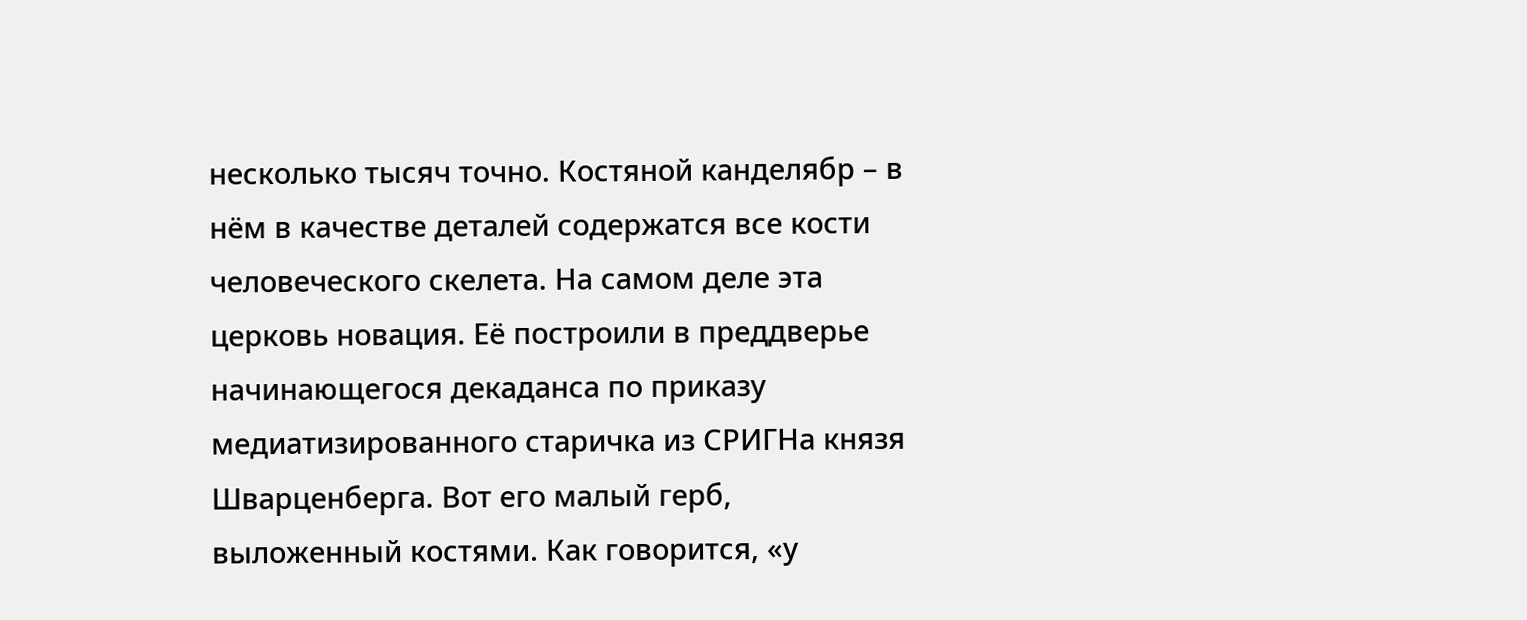несколько тысяч точно. Костяной канделябр – в нём в качестве деталей содержатся все кости человеческого скелета. На самом деле эта церковь новация. Её построили в преддверье начинающегося декаданса по приказу медиатизированного старичка из СРИГНа князя Шварценберга. Вот его малый герб, выложенный костями. Как говорится, «у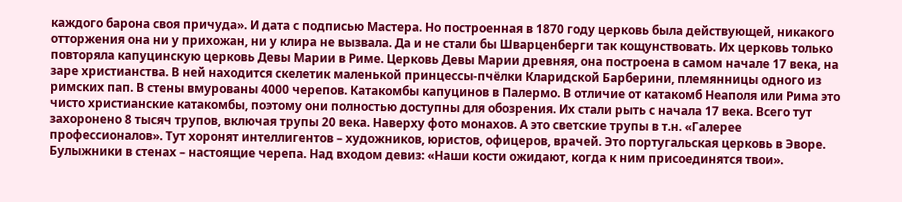каждого барона своя причуда». И дата с подписью Мастера. Но построенная в 1870 году церковь была действующей, никакого отторжения она ни у прихожан, ни у клира не вызвала. Да и не стали бы Шварценберги так кощунствовать. Их церковь только повторяла капуцинскую церковь Девы Марии в Риме. Церковь Девы Марии древняя, она построена в самом начале 17 века, на заре христианства. В ней находится скелетик маленькой принцессы-пчёлки Кларидской Барберини, племянницы одного из римских пап. В стены вмурованы 4000 черепов. Катакомбы капуцинов в Палермо. В отличие от катакомб Неаполя или Рима это чисто христианские катакомбы, поэтому они полностью доступны для обозрения. Их стали рыть с начала 17 века. Всего тут захоронено 8 тысяч трупов, включая трупы 20 века. Наверху фото монахов. А это светские трупы в т.н. «Галерее профессионалов». Тут хоронят интеллигентов – художников, юристов, офицеров, врачей. Это португальская церковь в Эворе. Булыжники в стенах – настоящие черепа. Над входом девиз: «Наши кости ожидают, когда к ним присоединятся твои».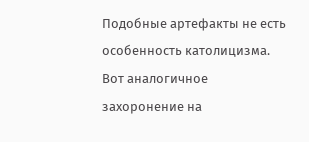Подобные артефакты не есть особенность католицизма. Вот аналогичное захоронение на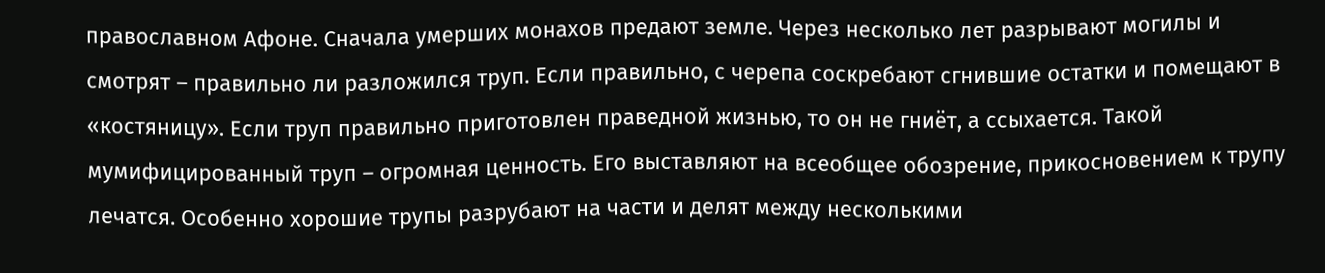православном Афоне. Сначала умерших монахов предают земле. Через несколько лет разрывают могилы и смотрят – правильно ли разложился труп. Если правильно, с черепа соскребают сгнившие остатки и помещают в «костяницу». Если труп правильно приготовлен праведной жизнью, то он не гниёт, а ссыхается. Такой мумифицированный труп – огромная ценность. Его выставляют на всеобщее обозрение, прикосновением к трупу лечатся. Особенно хорошие трупы разрубают на части и делят между несколькими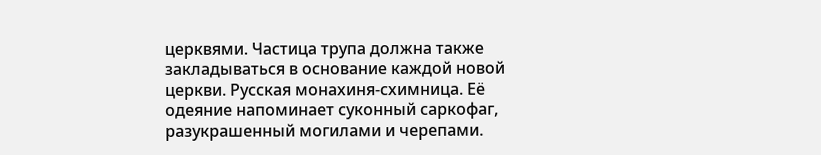церквями. Частица трупа должна также закладываться в основание каждой новой церкви. Русская монахиня-схимница. Её одеяние напоминает суконный саркофаг, разукрашенный могилами и черепами.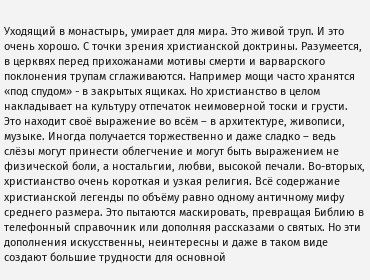Уходящий в монастырь, умирает для мира. Это живой труп. И это очень хорошо. С точки зрения христианской доктрины. Разумеется, в церквях перед прихожанами мотивы смерти и варварского поклонения трупам сглаживаются. Например мощи часто хранятся «под спудом» - в закрытых ящиках. Но христианство в целом накладывает на культуру отпечаток неимоверной тоски и грусти. Это находит своё выражение во всём – в архитектуре, живописи, музыке. Иногда получается торжественно и даже сладко – ведь слёзы могут принести облегчение и могут быть выражением не физической боли, а ностальгии, любви, высокой печали. Во-вторых, христианство очень короткая и узкая религия. Всё содержание христианской легенды по объёму равно одному античному мифу среднего размера. Это пытаются маскировать, превращая Библию в телефонный справочник или дополняя рассказами о святых. Но эти дополнения искусственны, неинтересны и даже в таком виде создают большие трудности для основной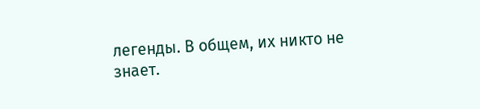легенды. В общем, их никто не знает.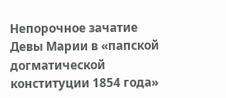Непорочное зачатие Девы Марии в «папской догматической конституции 1854 года»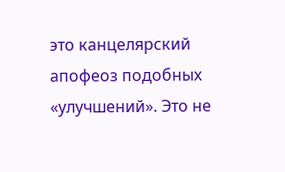это канцелярский апофеоз подобных «улучшений». Это не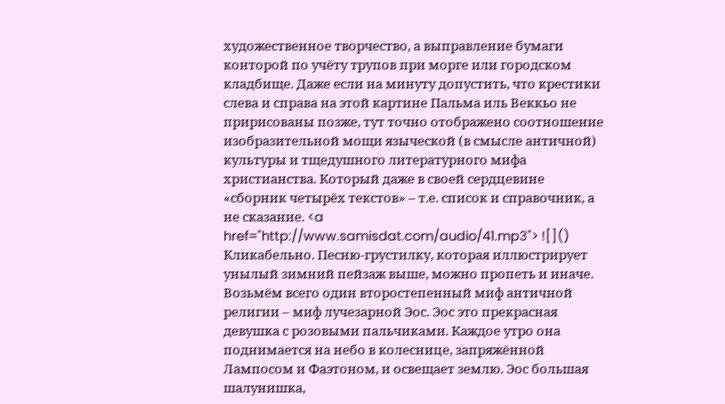художественное творчество, а выправление бумаги конторой по учёту трупов при морге или городском кладбище. Даже если на минуту допустить, что крестики слева и справа на этой картине Пальма иль Веккьо не пририсованы позже, тут точно отображено соотношение изобразительной мощи языческой (в смысле античной) культуры и тщедушного литературного мифа христианства. Который даже в своей сердцевине «сборник четырёх текстов» – т.е. список и справочник, а не сказание. <a href="http://www.samisdat.com/audio/41.mp3"> ![]() Кликабельно. Песню-грустилку, которая иллюстрирует унылый зимний пейзаж выше, можно пропеть и иначе. Возьмём всего один второстепенный миф античной религии – миф лучезарной Эос. Эос это прекрасная девушка с розовыми пальчиками. Каждое утро она поднимается на небо в колеснице, запряжённой Лампосом и Фаэтоном, и освещает землю. Эос большая шалунишка,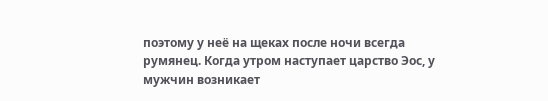поэтому у неё на щеках после ночи всегда румянец. Когда утром наступает царство Эос, у мужчин возникает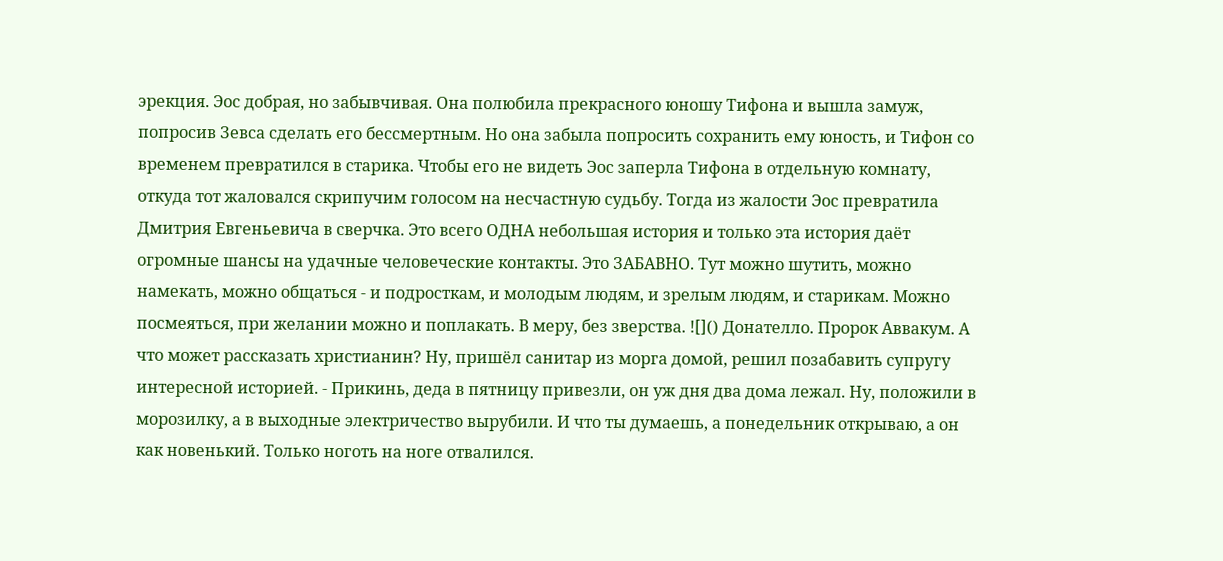эрекция. Эос добрая, но забывчивая. Она полюбила прекрасного юношу Тифона и вышла замуж, попросив Зевса сделать его бессмертным. Но она забыла попросить сохранить ему юность, и Тифон со временем превратился в старика. Чтобы его не видеть Эос заперла Тифона в отдельную комнату, откуда тот жаловался скрипучим голосом на несчастную судьбу. Тогда из жалости Эос превратила Дмитрия Евгеньевича в сверчка. Это всего ОДНА небольшая история и только эта история даёт огромные шансы на удачные человеческие контакты. Это ЗАБАВНО. Тут можно шутить, можно намекать, можно общаться - и подросткам, и молодым людям, и зрелым людям, и старикам. Можно посмеяться, при желании можно и поплакать. В меру, без зверства. ![]() Донателло. Пророк Аввакум. А что может рассказать христианин? Ну, пришёл санитар из морга домой, решил позабавить супругу интересной историей. - Прикинь, деда в пятницу привезли, он уж дня два дома лежал. Ну, положили в морозилку, а в выходные электричество вырубили. И что ты думаешь, а понедельник открываю, а он как новенький. Только ноготь на ноге отвалился.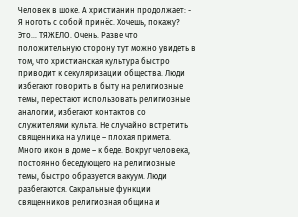Человек в шоке. А христианин продолжает: - Я ноготь с собой принёс. Хочешь, покажу? Это… ТЯЖЕЛО. Очень. Разве что положительную сторону тут можно увидеть в том, что христианская культура быстро приводит к секуляризации общества. Люди избегают говорить в быту на религиозные темы, перестают использовать религиозные аналогии, избегают контактов со служителями культа. Не случайно встретить священника на улице – плохая примета. Много икон в доме – к беде. Вокруг человека, постоянно беседующего на религиозные темы, быстро образуется вакуум. Люди разбегаются. Сакральные функции священников религиозная община и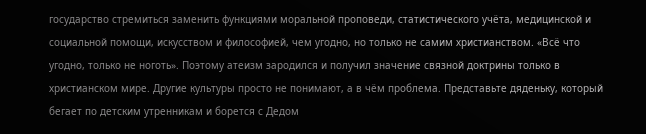государство стремиться заменить функциями моральной проповеди, статистического учёта, медицинской и социальной помощи, искусством и философией, чем угодно, но только не самим христианством. «Всё что угодно, только не ноготь». Поэтому атеизм зародился и получил значение связной доктрины только в христианском мире. Другие культуры просто не понимают, а в чём проблема. Представьте дяденьку, который бегает по детским утренникам и борется с Дедом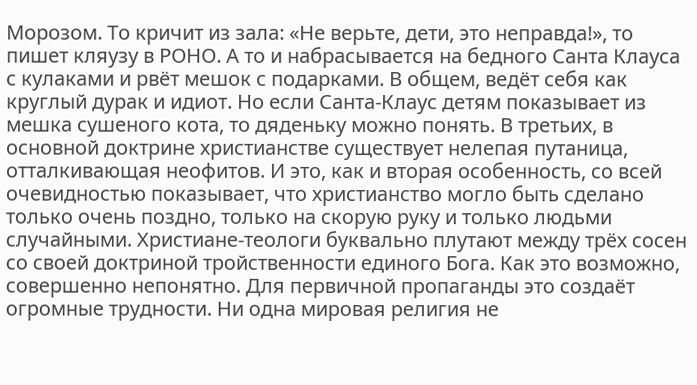Морозом. То кричит из зала: «Не верьте, дети, это неправда!», то пишет кляузу в РОНО. А то и набрасывается на бедного Санта Клауса с кулаками и рвёт мешок с подарками. В общем, ведёт себя как круглый дурак и идиот. Но если Санта-Клаус детям показывает из мешка сушеного кота, то дяденьку можно понять. В третьих, в основной доктрине христианстве существует нелепая путаница, отталкивающая неофитов. И это, как и вторая особенность, со всей очевидностью показывает, что христианство могло быть сделано только очень поздно, только на скорую руку и только людьми случайными. Христиане-теологи буквально плутают между трёх сосен со своей доктриной тройственности единого Бога. Как это возможно, совершенно непонятно. Для первичной пропаганды это создаёт огромные трудности. Ни одна мировая религия не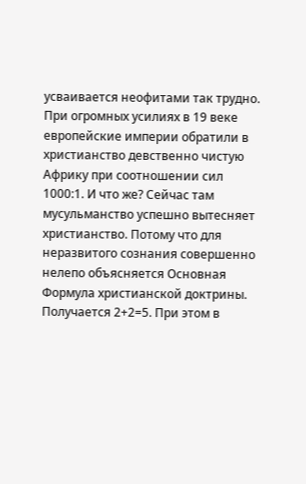усваивается неофитами так трудно. При огромных усилиях в 19 веке европейские империи обратили в христианство девственно чистую Африку при соотношении сил 1000:1. И что же? Сейчас там мусульманство успешно вытесняет христианство. Потому что для неразвитого сознания совершенно нелепо объясняется Основная Формула христианской доктрины. Получается 2+2=5. При этом в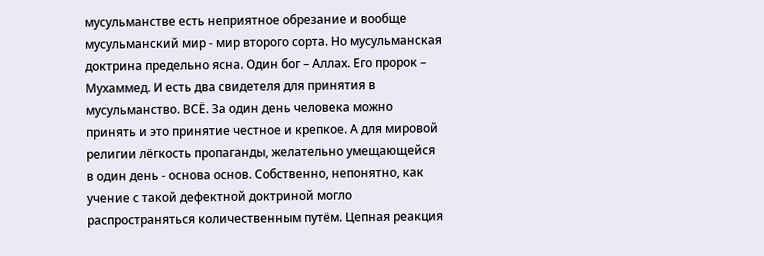мусульманстве есть неприятное обрезание и вообще мусульманский мир - мир второго сорта. Но мусульманская доктрина предельно ясна. Один бог – Аллах. Его пророк – Мухаммед. И есть два свидетеля для принятия в мусульманство. ВСЁ. За один день человека можно принять и это принятие честное и крепкое. А для мировой религии лёгкость пропаганды, желательно умещающейся в один день - основа основ. Собственно, непонятно, как учение с такой дефектной доктриной могло распространяться количественным путём. Цепная реакция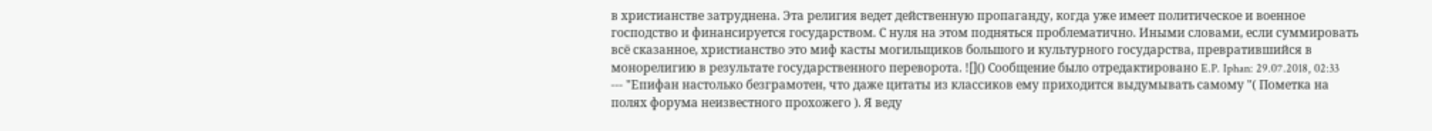в христианстве затруднена. Эта религия ведет действенную пропаганду, когда уже имеет политическое и военное господство и финансируется государством. С нуля на этом подняться проблематично. Иными словами, если суммировать всё сказанное, христианство это миф касты могильщиков большого и культурного государства, превратившийся в монорелигию в результате государственного переворота. ![]() Сообщение было отредактировано E.P. Iphan: 29.07.2018, 02:33 --- "Епифан настолько безграмотен, что даже цитаты из классиков ему приходится выдумывать самому "( Пометка на полях форума неизвестного прохожего ). Я веду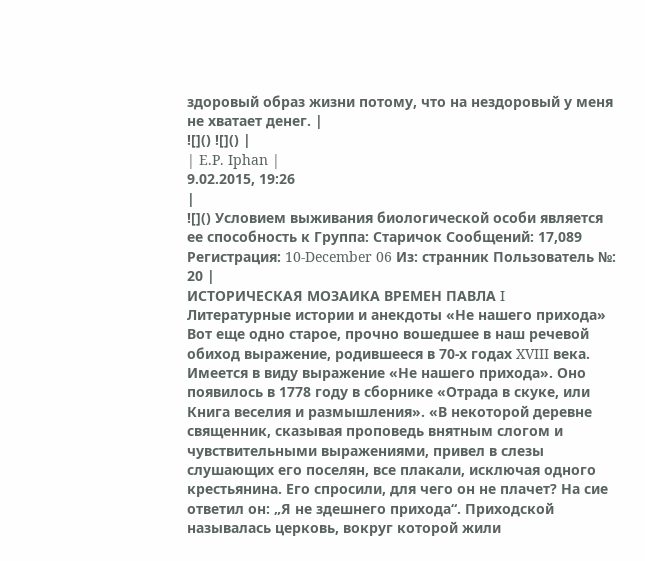здоровый образ жизни потому, что на нездоровый у меня не хватает денег. |
![]() ![]() |
| E.P. Iphan |
9.02.2015, 19:26
|
![]() Условием выживания биологической особи является ее способность к Группа: Старичок Сообщений: 17,089 Регистрация: 10-December 06 Из: странник Пользователь №: 20 |
ИСТОРИЧЕСКАЯ МОЗАИКА ВРЕМЕН ПАВЛА I
Литературные истории и анекдоты «Не нашего прихода» Вот еще одно старое, прочно вошедшее в наш речевой обиход выражение, родившееся в 70-х годах XVIII века. Имеется в виду выражение «Не нашего прихода». Оно появилось в 1778 году в сборнике «Отрада в скуке, или Книга веселия и размышления». «В некоторой деревне священник, сказывая проповедь внятным слогом и чувствительными выражениями, привел в слезы слушающих его поселян, все плакали, исключая одного крестьянина. Его спросили, для чего он не плачет? На сие ответил он: „Я не здешнего прихода“. Приходской называлась церковь, вокруг которой жили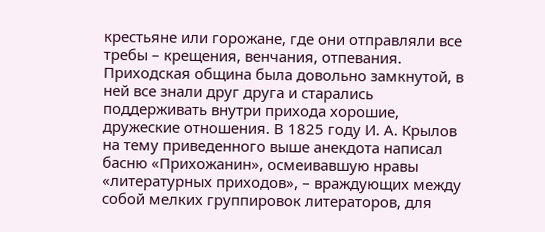крестьяне или горожане, где они отправляли все требы – крещения, венчания, отпевания. Приходская община была довольно замкнутой, в ней все знали друг друга и старались поддерживать внутри прихода хорошие, дружеские отношения. В 1825 году И. А. Крылов на тему приведенного выше анекдота написал басню «Прихожанин», осмеивавшую нравы «литературных приходов», – враждующих между собой мелких группировок литераторов, для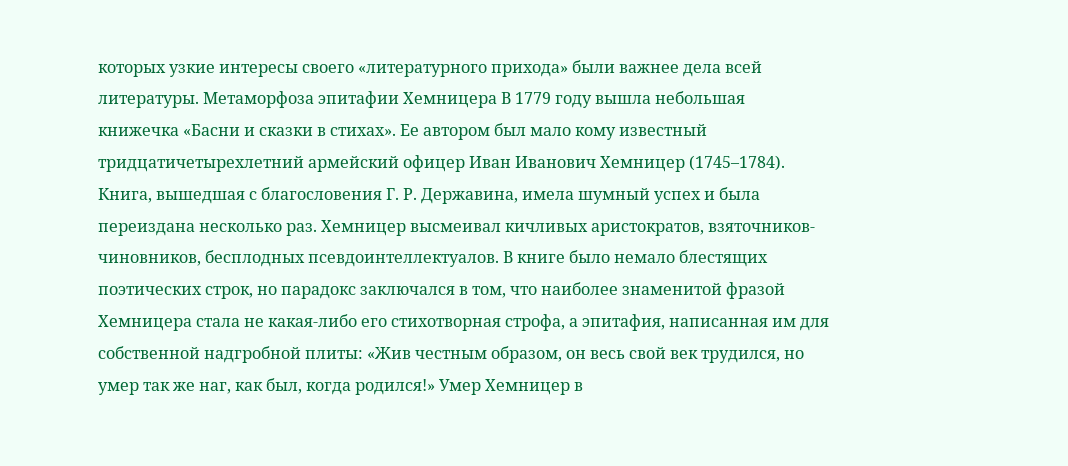которых узкие интересы своего «литературного прихода» были важнее дела всей литературы. Метаморфоза эпитафии Хемницера В 1779 году вышла небольшая книжечка «Басни и сказки в стихах». Ее автором был мало кому известный тридцатичетырехлетний армейский офицер Иван Иванович Хемницер (1745–1784). Книга, вышедшая с благословения Г. Р. Державина, имела шумный успех и была переиздана несколько раз. Хемницер высмеивал кичливых аристократов, взяточников-чиновников, бесплодных псевдоинтеллектуалов. В книге было немало блестящих поэтических строк, но парадокс заключался в том, что наиболее знаменитой фразой Хемницера стала не какая-либо его стихотворная строфа, а эпитафия, написанная им для собственной надгробной плиты: «Жив честным образом, он весь свой век трудился, но умер так же наг, как был, когда родился!» Умер Хемницер в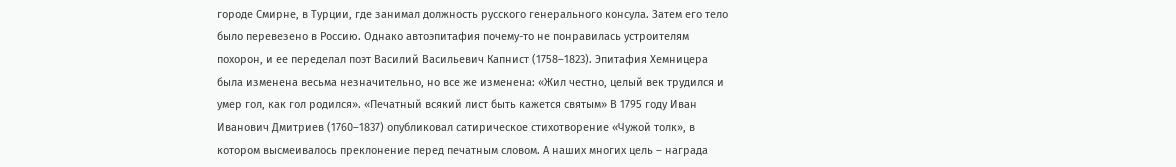городе Смирне, в Турции, где занимал должность русского генерального консула. Затем его тело было перевезено в Россию. Однако автоэпитафия почему-то не понравилась устроителям похорон, и ее переделал поэт Василий Васильевич Капнист (1758–1823). Эпитафия Хемницера была изменена весьма незначительно, но все же изменена: «Жил честно, целый век трудился и умер гол, как гол родился». «Печатный всякий лист быть кажется святым» В 1795 году Иван Иванович Дмитриев (1760–1837) опубликовал сатирическое стихотворение «Чужой толк», в котором высмеивалось преклонение перед печатным словом. А наших многих цель – награда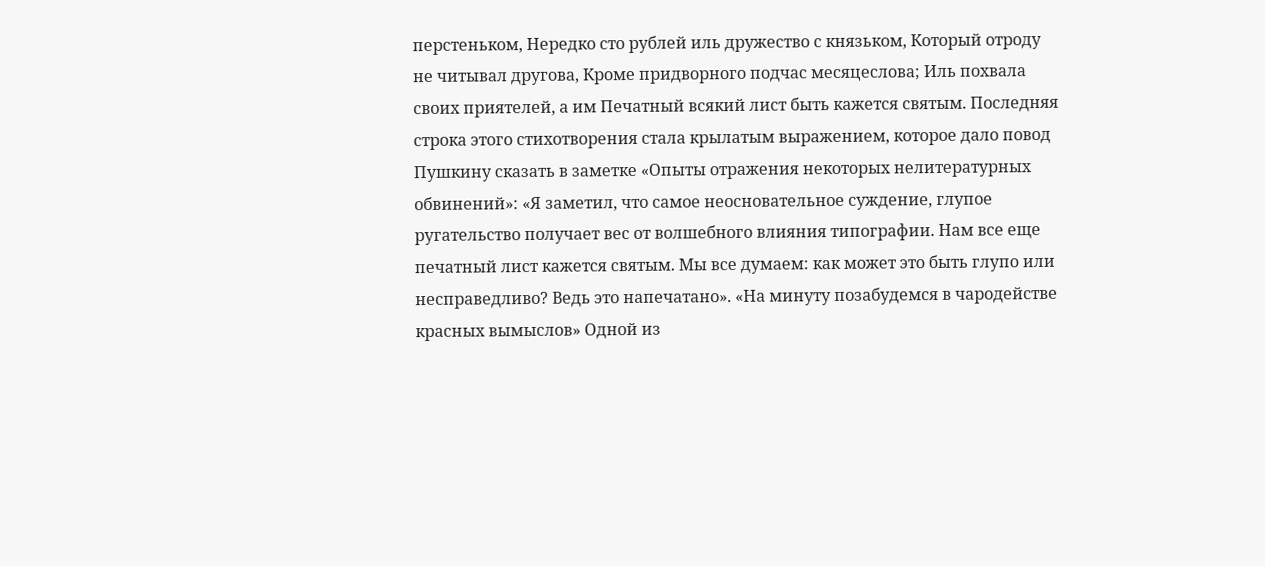перстеньком, Нередко сто рублей иль дружество с князьком, Который отроду не читывал другова, Кроме придворного подчас месяцеслова; Иль похвала своих приятелей, а им Печатный всякий лист быть кажется святым. Последняя строка этого стихотворения стала крылатым выражением, которое дало повод Пушкину сказать в заметке «Опыты отражения некоторых нелитературных обвинений»: «Я заметил, что самое неосновательное суждение, глупое ругательство получает вес от волшебного влияния типографии. Нам все еще печатный лист кажется святым. Мы все думаем: как может это быть глупо или несправедливо? Ведь это напечатано». «На минуту позабудемся в чародействе красных вымыслов» Одной из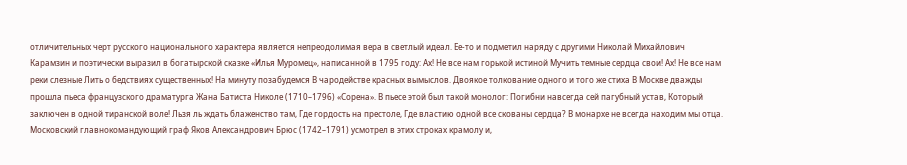отличительных черт русского национального характера является непреодолимая вера в светлый идеал. Ее-то и подметил наряду с другими Николай Михайлович Карамзин и поэтически выразил в богатырской сказке «Илья Муромец», написанной в 1795 году: Ах! Не все нам горькой истиной Мучить темные сердца свои! Ах! Не все нам реки слезные Лить о бедствиях существенных! На минуту позабудемся В чародействе красных вымыслов. Двоякое толкование одного и того же стиха В Москве дважды прошла пьеса французского драматурга Жана Батиста Николе (1710–1796) «Сорена». В пьесе этой был такой монолог: Погибни навсегда сей пагубный устав, Который заключен в одной тиранской воле! Льзя ль ждать блаженство там, Где гордость на престоле, Где властию одной все скованы сердца? В монархе не всегда находим мы отца. Московский главнокомандующий граф Яков Александрович Брюс (1742–1791) усмотрел в этих строках крамолу и,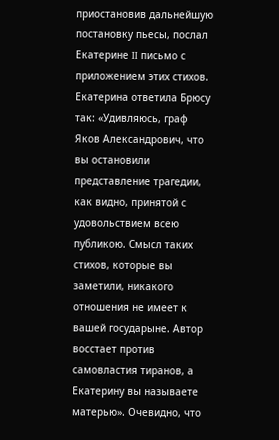приостановив дальнейшую постановку пьесы, послал Екатерине II письмо с приложением этих стихов. Екатерина ответила Брюсу так: «Удивляюсь, граф Яков Александрович, что вы остановили представление трагедии, как видно, принятой с удовольствием всею публикою. Смысл таких стихов, которые вы заметили, никакого отношения не имеет к вашей государыне. Автор восстает против самовластия тиранов, а Екатерину вы называете матерью». Очевидно, что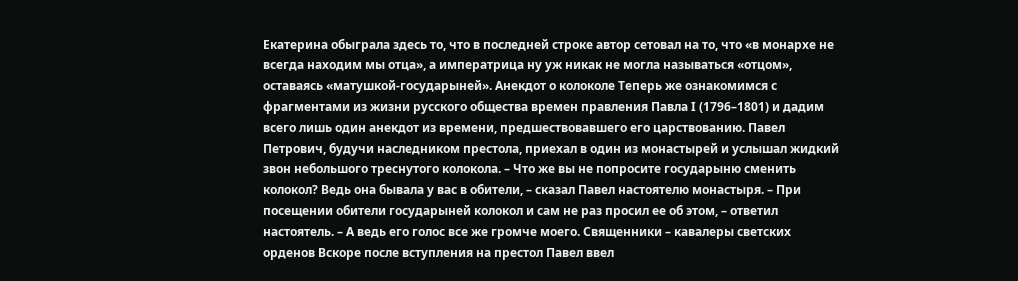Екатерина обыграла здесь то, что в последней строке автор сетовал на то, что «в монархе не всегда находим мы отца», а императрица ну уж никак не могла называться «отцом», оставаясь «матушкой-государыней». Анекдот о колоколе Теперь же ознакомимся с фрагментами из жизни русского общества времен правления Павла I (1796–1801) и дадим всего лишь один анекдот из времени, предшествовавшего его царствованию. Павел Петрович, будучи наследником престола, приехал в один из монастырей и услышал жидкий звон небольшого треснутого колокола. – Что же вы не попросите государыню сменить колокол? Ведь она бывала у вас в обители, – сказал Павел настоятелю монастыря. – При посещении обители государыней колокол и сам не раз просил ее об этом, – ответил настоятель. – А ведь его голос все же громче моего. Священники – кавалеры светских орденов Вскоре после вступления на престол Павел ввел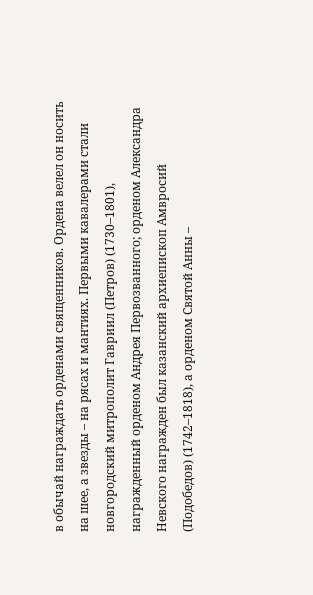в обычай награждать орденами священников. Ордена велел он носить на шее, а звезды – на рясах и мантиях. Первыми кавалерами стали новгородский митрополит Гавриил (Петров) (1730–1801), награжденный орденом Андрея Первозванного; орденом Александра Невского награжден был казанский архиепископ Амвросий (Подобедов) (1742–1818), а орденом Святой Анны –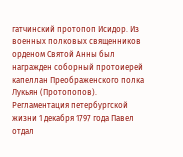гатчинский протопоп Исидор. Из военных полковых священников орденом Святой Анны был награжден соборный протоиерей капеллан Преображенского полка Лукьян (Протопопов). Регламентация петербургской жизни 1 декабря 1797 года Павел отдал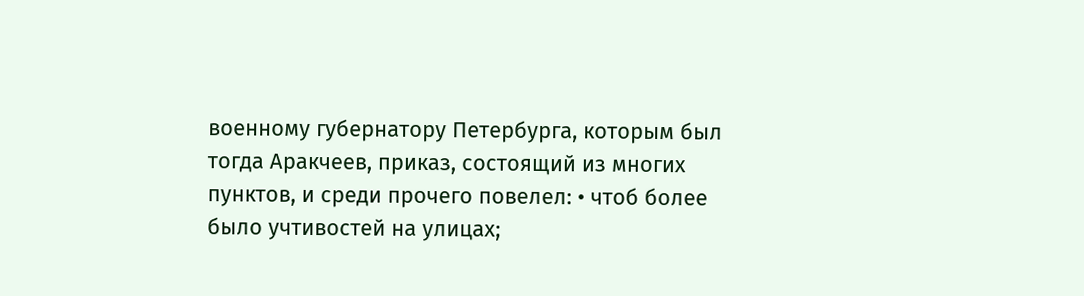военному губернатору Петербурга, которым был тогда Аракчеев, приказ, состоящий из многих пунктов, и среди прочего повелел: • чтоб более было учтивостей на улицах;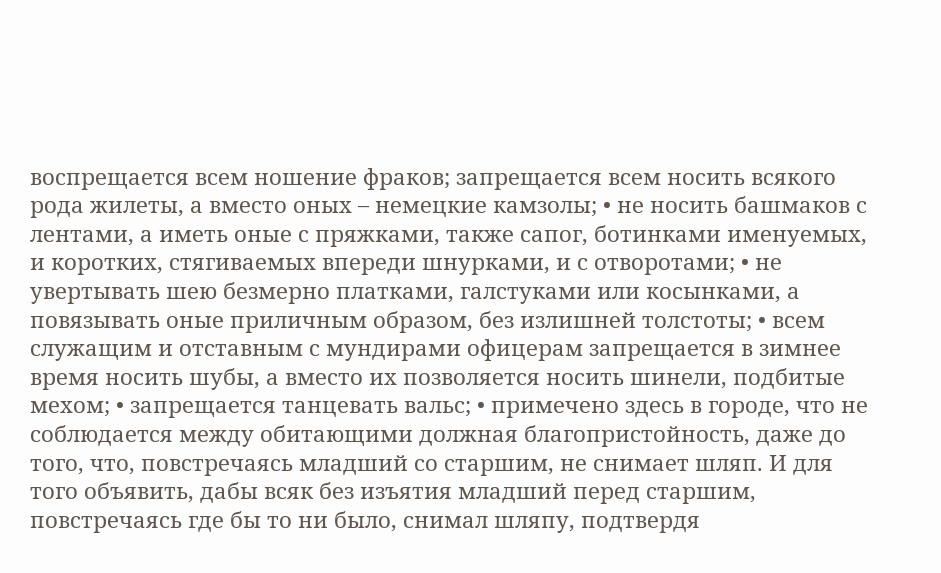воспрещается всем ношение фраков; запрещается всем носить всякого рода жилеты, а вместо оных – немецкие камзолы; • не носить башмаков с лентами, а иметь оные с пряжками, также сапог, ботинками именуемых, и коротких, стягиваемых впереди шнурками, и с отворотами; • не увертывать шею безмерно платками, галстуками или косынками, а повязывать оные приличным образом, без излишней толстоты; • всем служащим и отставным с мундирами офицерам запрещается в зимнее время носить шубы, а вместо их позволяется носить шинели, подбитые мехом; • запрещается танцевать вальс; • примечено здесь в городе, что не соблюдается между обитающими должная благопристойность, даже до того, что, повстречаясь младший со старшим, не снимает шляп. И для того объявить, дабы всяк без изъятия младший перед старшим, повстречаясь где бы то ни было, снимал шляпу, подтвердя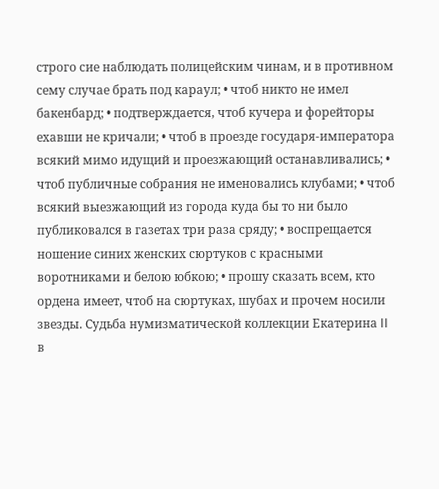строго сие наблюдать полицейским чинам, и в противном сему случае брать под караул; • чтоб никто не имел бакенбард; • подтверждается, чтоб кучера и форейторы ехавши не кричали; • чтоб в проезде государя-императора всякий мимо идущий и проезжающий останавливались; • чтоб публичные собрания не именовались клубами; • чтоб всякий выезжающий из города куда бы то ни было публиковался в газетах три раза сряду; • воспрещается ношение синих женских сюртуков с красными воротниками и белою юбкою; • прошу сказать всем, кто ордена имеет, чтоб на сюртуках, шубах и прочем носили звезды. Судьба нумизматической коллекции Екатерина II в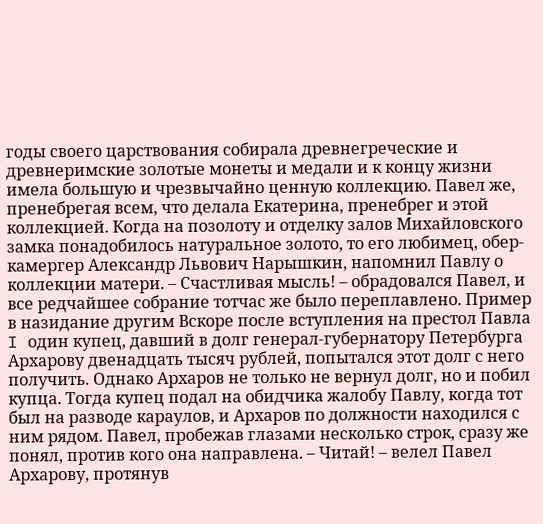годы своего царствования собирала древнегреческие и древнеримские золотые монеты и медали и к концу жизни имела большую и чрезвычайно ценную коллекцию. Павел же, пренебрегая всем, что делала Екатерина, пренебрег и этой коллекцией. Когда на позолоту и отделку залов Михайловского замка понадобилось натуральное золото, то его любимец, обер-камергер Александр Львович Нарышкин, напомнил Павлу о коллекции матери. – Счастливая мысль! – обрадовался Павел, и все редчайшее собрание тотчас же было переплавлено. Пример в назидание другим Вскоре после вступления на престол Павла I один купец, давший в долг генерал-губернатору Петербурга Архарову двенадцать тысяч рублей, попытался этот долг с него получить. Однако Архаров не только не вернул долг, но и побил купца. Тогда купец подал на обидчика жалобу Павлу, когда тот был на разводе караулов, и Архаров по должности находился с ним рядом. Павел, пробежав глазами несколько строк, сразу же понял, против кого она направлена. – Читай! – велел Павел Архарову, протянув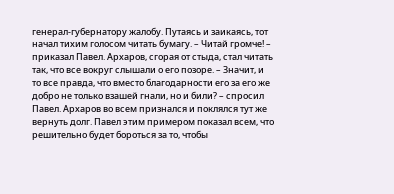генерал-губернатору жалобу. Путаясь и заикаясь, тот начал тихим голосом читать бумагу. – Читай громче! – приказал Павел. Архаров, сгорая от стыда, стал читать так, что все вокруг слышали о его позоре. – Значит, и то все правда, что вместо благодарности его за его же добро не только взашей гнали, но и били? – спросил Павел. Архаров во всем признался и поклялся тут же вернуть долг. Павел этим примером показал всем, что решительно будет бороться за то, чтобы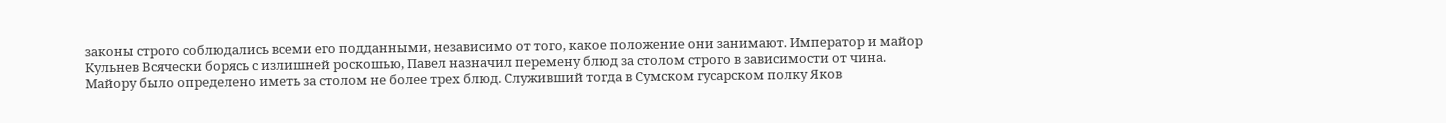законы строго соблюдались всеми его подданными, независимо от того, какое положение они занимают. Император и майор Кульнев Всячески борясь с излишней роскошью, Павел назначил перемену блюд за столом строго в зависимости от чина. Майору было определено иметь за столом не более трех блюд. Служивший тогда в Сумском гусарском полку Яков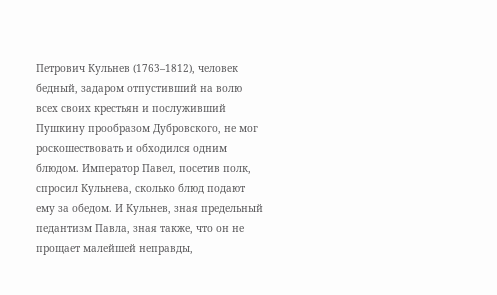Петрович Кульнев (1763–1812), человек бедный, задаром отпустивший на волю всех своих крестьян и послуживший Пушкину прообразом Дубровского, не мог роскошествовать и обходился одним блюдом. Император Павел, посетив полк, спросил Кульнева, сколько блюд подают ему за обедом. И Кульнев, зная предельный педантизм Павла, зная также, что он не прощает малейшей неправды,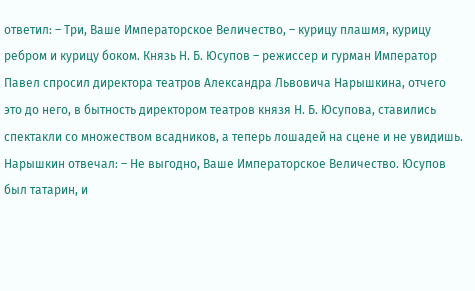ответил: – Три, Ваше Императорское Величество, – курицу плашмя, курицу ребром и курицу боком. Князь Н. Б. Юсупов – режиссер и гурман Император Павел спросил директора театров Александра Львовича Нарышкина, отчего это до него, в бытность директором театров князя Н. Б. Юсупова, ставились спектакли со множеством всадников, а теперь лошадей на сцене и не увидишь. Нарышкин отвечал: – Не выгодно, Ваше Императорское Величество. Юсупов был татарин, и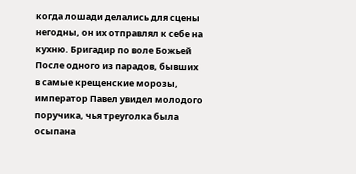когда лошади делались для сцены негодны, он их отправлял к себе на кухню. Бригадир по воле Божьей После одного из парадов, бывших в самые крещенские морозы, император Павел увидел молодого поручика, чья треуголка была осыпана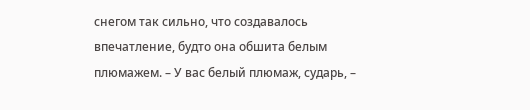снегом так сильно, что создавалось впечатление, будто она обшита белым плюмажем. – У вас белый плюмаж, сударь, –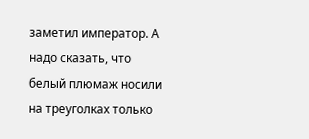заметил император. А надо сказать, что белый плюмаж носили на треуголках только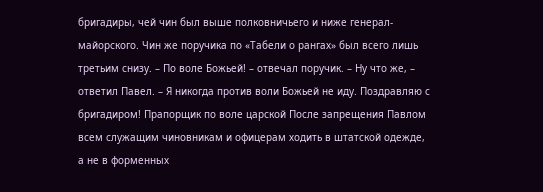бригадиры, чей чин был выше полковничьего и ниже генерал-майорского. Чин же поручика по «Табели о рангах» был всего лишь третьим снизу. – По воле Божьей! – отвечал поручик. – Ну что же, – ответил Павел. – Я никогда против воли Божьей не иду. Поздравляю с бригадиром! Прапорщик по воле царской После запрещения Павлом всем служащим чиновникам и офицерам ходить в штатской одежде, а не в форменных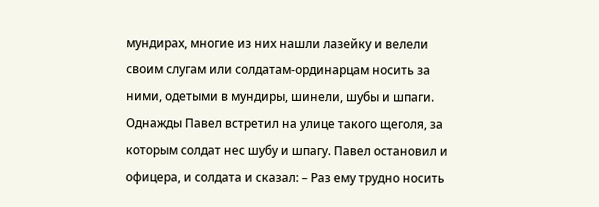мундирах, многие из них нашли лазейку и велели своим слугам или солдатам-ординарцам носить за ними, одетыми в мундиры, шинели, шубы и шпаги. Однажды Павел встретил на улице такого щеголя, за которым солдат нес шубу и шпагу. Павел остановил и офицера, и солдата и сказал: – Раз ему трудно носить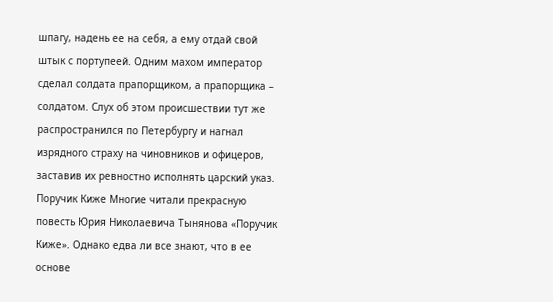шпагу, надень ее на себя, а ему отдай свой штык с портупеей. Одним махом император сделал солдата прапорщиком, а прапорщика – солдатом. Слух об этом происшествии тут же распространился по Петербургу и нагнал изрядного страху на чиновников и офицеров, заставив их ревностно исполнять царский указ. Поручик Киже Многие читали прекрасную повесть Юрия Николаевича Тынянова «Поручик Киже». Однако едва ли все знают, что в ее основе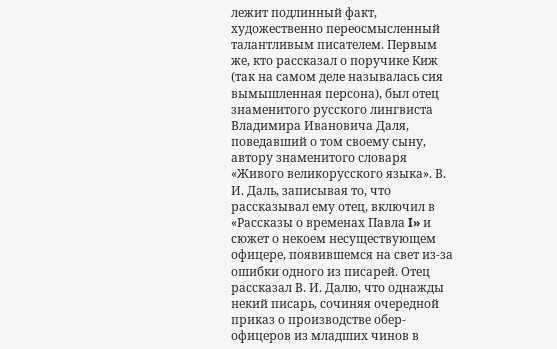лежит подлинный факт, художественно переосмысленный талантливым писателем. Первым же, кто рассказал о поручике Киж (так на самом деле называлась сия вымышленная персона), был отец знаменитого русского лингвиста Владимира Ивановича Даля, поведавший о том своему сыну, автору знаменитого словаря «Живого великорусского языка». В. И. Даль, записывая то, что рассказывал ему отец, включил в «Рассказы о временах Павла I» и сюжет о некоем несуществующем офицере, появившемся на свет из-за ошибки одного из писарей. Отец рассказал В. И. Далю, что однажды некий писарь, сочиняя очередной приказ о производстве обер-офицеров из младших чинов в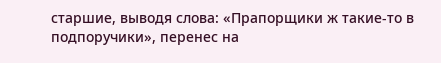старшие, выводя слова: «Прапорщики ж такие-то в подпоручики», перенес на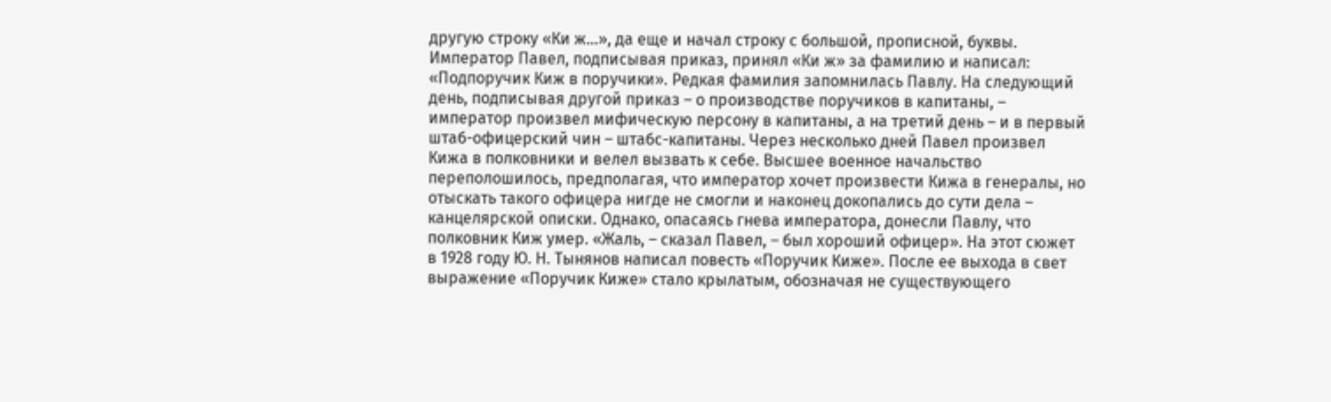другую строку «Ки ж…», да еще и начал строку с большой, прописной, буквы. Император Павел, подписывая приказ, принял «Ки ж» за фамилию и написал: «Подпоручик Киж в поручики». Редкая фамилия запомнилась Павлу. На следующий день, подписывая другой приказ – о производстве поручиков в капитаны, – император произвел мифическую персону в капитаны, а на третий день – и в первый штаб-офицерский чин – штабс-капитаны. Через несколько дней Павел произвел Кижа в полковники и велел вызвать к себе. Высшее военное начальство переполошилось, предполагая, что император хочет произвести Кижа в генералы, но отыскать такого офицера нигде не смогли и наконец докопались до сути дела – канцелярской описки. Однако, опасаясь гнева императора, донесли Павлу, что полковник Киж умер. «Жаль, – сказал Павел, – был хороший офицер». На этот сюжет в 1928 году Ю. Н. Тынянов написал повесть «Поручик Киже». После ее выхода в свет выражение «Поручик Киже» стало крылатым, обозначая не существующего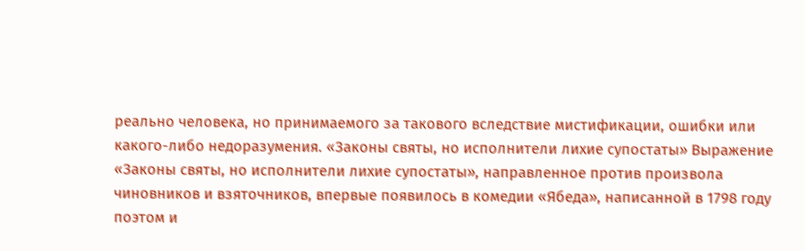реально человека, но принимаемого за такового вследствие мистификации, ошибки или какого-либо недоразумения. «Законы святы, но исполнители лихие супостаты» Выражение «Законы святы, но исполнители лихие супостаты», направленное против произвола чиновников и взяточников, впервые появилось в комедии «Ябеда», написанной в 1798 году поэтом и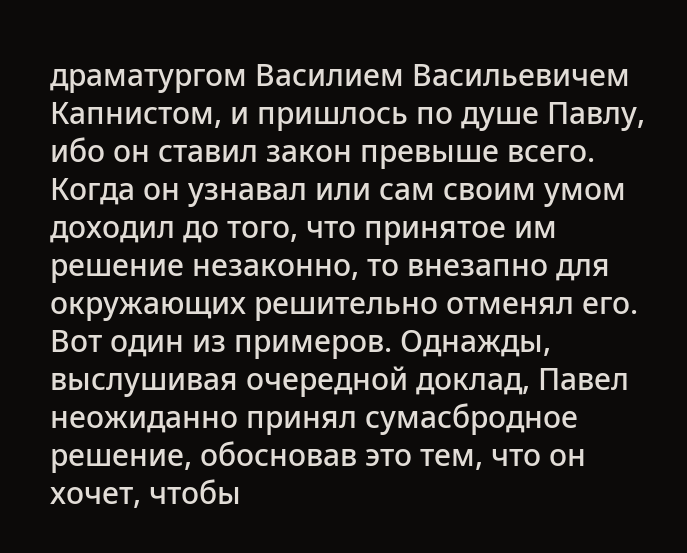драматургом Василием Васильевичем Капнистом, и пришлось по душе Павлу, ибо он ставил закон превыше всего. Когда он узнавал или сам своим умом доходил до того, что принятое им решение незаконно, то внезапно для окружающих решительно отменял его. Вот один из примеров. Однажды, выслушивая очередной доклад, Павел неожиданно принял сумасбродное решение, обосновав это тем, что он хочет, чтобы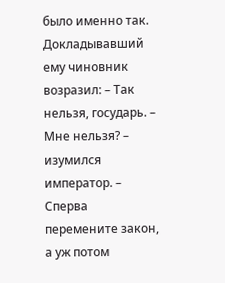было именно так. Докладывавший ему чиновник возразил: – Так нельзя, государь. – Мне нельзя? – изумился император. – Сперва перемените закон, а уж потом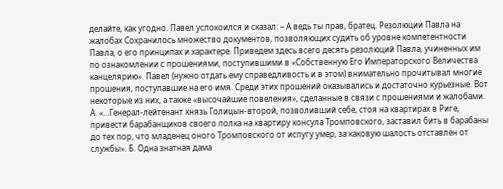делайте, как угодно. Павел успокоился и сказал: – А ведь ты прав, братец. Резолюции Павла на жалобах Сохранилось множество документов, позволяющих судить об уровне компетентности Павла, о его принципах и характере. Приведем здесь всего десять резолюций Павла, учиненных им по ознакомлении с прошениями, поступившими в «Собственную Его Императорского Величества канцелярию». Павел (нужно отдать ему справедливость и в этом) внимательно прочитывал многие прошения, поступавшие на его имя. Среди этих прошений оказывались и достаточно курьезные. Вот некоторые из них, а также «высочайшие повеления», сделанные в связи с прошениями и жалобами. А. «…Генерал-лейтенант князь Голицын-второй, позволивший себе, стоя на квартирах в Риге, привести барабанщиков своего полка на квартиру консула Тромповского, заставил бить в барабаны до тех пор, что младенец оного Тромповского от испугу умер, за каковую шалость отставлен от службы». Б. Одна знатная дама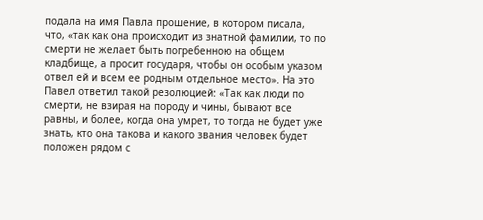подала на имя Павла прошение, в котором писала, что, «так как она происходит из знатной фамилии, то по смерти не желает быть погребенною на общем кладбище, а просит государя, чтобы он особым указом отвел ей и всем ее родным отдельное место». На это Павел ответил такой резолюцией: «Так как люди по смерти, не взирая на породу и чины, бывают все равны, и более, когда она умрет, то тогда не будет уже знать, кто она такова и какого звания человек будет положен рядом с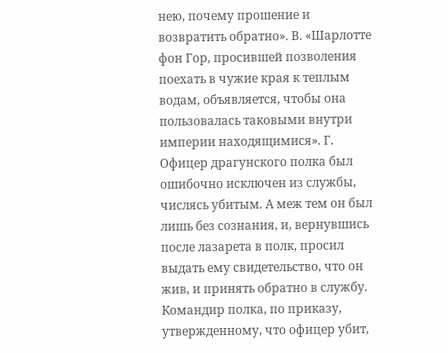нею, почему прошение и возвратить обратно». В. «Шарлотте фон Гор, просившей позволения поехать в чужие края к теплым водам, объявляется, чтобы она пользовалась таковыми внутри империи находящимися». Г. Офицер драгунского полка был ошибочно исключен из службы, числясь убитым. А меж тем он был лишь без сознания, и, вернувшись после лазарета в полк, просил выдать ему свидетельство, что он жив, и принять обратно в службу. Командир полка, по приказу, утвержденному, что офицер убит,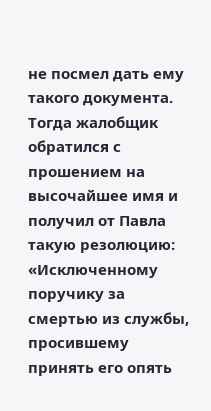не посмел дать ему такого документа. Тогда жалобщик обратился с прошением на высочайшее имя и получил от Павла такую резолюцию: «Исключенному поручику за смертью из службы, просившему принять его опять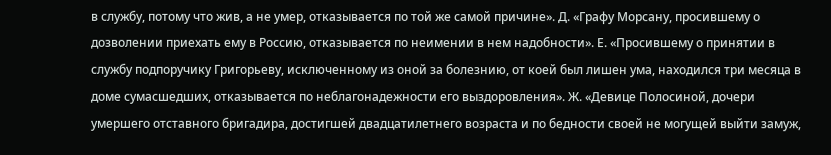в службу, потому что жив, а не умер, отказывается по той же самой причине». Д. «Графу Морсану, просившему о дозволении приехать ему в Россию, отказывается по неимении в нем надобности». Е. «Просившему о принятии в службу подпоручику Григорьеву, исключенному из оной за болезнию, от коей был лишен ума, находился три месяца в доме сумасшедших, отказывается по неблагонадежности его выздоровления». Ж. «Девице Полосиной, дочери умершего отставного бригадира, достигшей двадцатилетнего возраста и по бедности своей не могущей выйти замуж,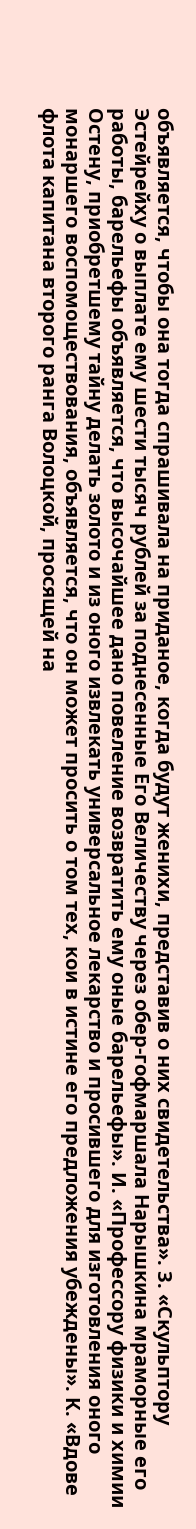объявляется, чтобы она тогда спрашивала на приданое, когда будут женихи, представив о них свидетельства». З. «Скульптору Эстейрейху о выплате ему шести тысяч рублей за поднесенные Его Величеству через обер-гофмаршала Нарышкина мраморные его работы, барельефы объявляется, что высочайшее дано повеление возвратить ему оные барельефы». И. «Профессору физики и химии Остену, приобретшему тайну делать золото и из оного извлекать универсальное лекарство и просившего для изготовления оного монаршего воспомоществования, объявляется, что он может просить о том тех, кои в истине его предложения убеждены». К. «Вдове флота капитана второго ранга Волоцкой, просящей на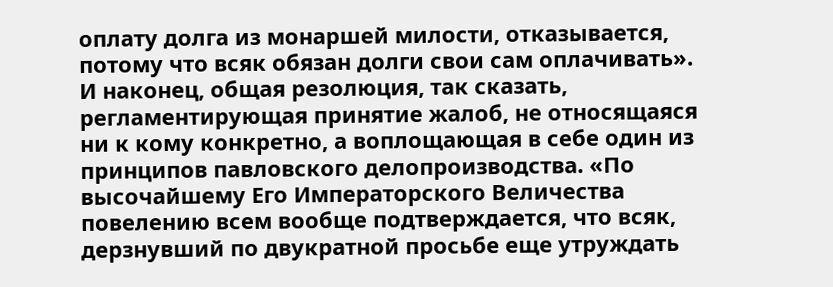оплату долга из монаршей милости, отказывается, потому что всяк обязан долги свои сам оплачивать». И наконец, общая резолюция, так сказать, регламентирующая принятие жалоб, не относящаяся ни к кому конкретно, а воплощающая в себе один из принципов павловского делопроизводства. «По высочайшему Его Императорского Величества повелению всем вообще подтверждается, что всяк, дерзнувший по двукратной просьбе еще утруждать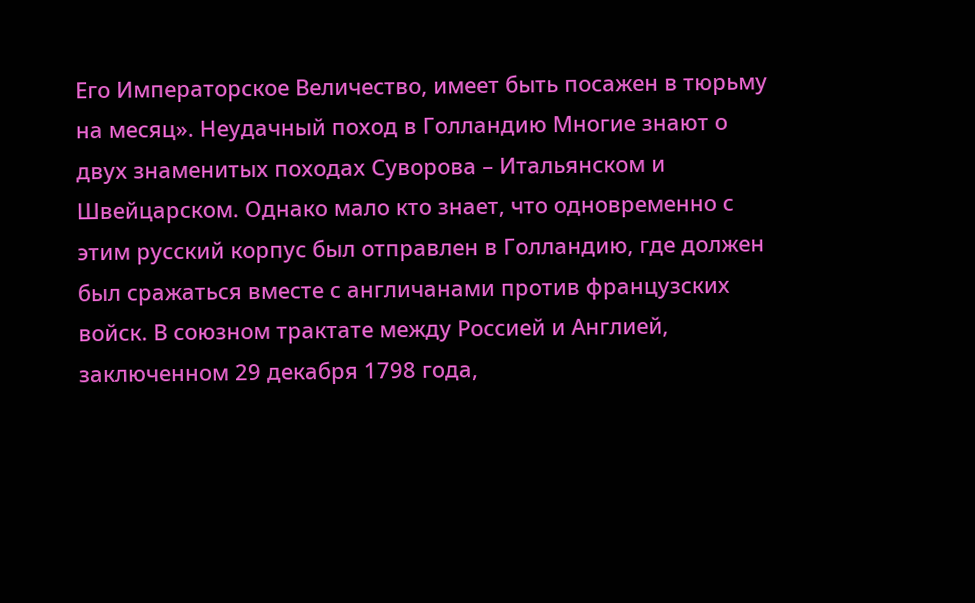Его Императорское Величество, имеет быть посажен в тюрьму на месяц». Неудачный поход в Голландию Многие знают о двух знаменитых походах Суворова – Итальянском и Швейцарском. Однако мало кто знает, что одновременно с этим русский корпус был отправлен в Голландию, где должен был сражаться вместе с англичанами против французских войск. В союзном трактате между Россией и Англией, заключенном 29 декабря 1798 года,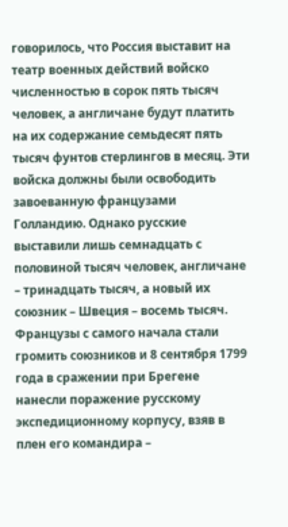говорилось, что Россия выставит на театр военных действий войско численностью в сорок пять тысяч человек, а англичане будут платить на их содержание семьдесят пять тысяч фунтов стерлингов в месяц. Эти войска должны были освободить завоеванную французами Голландию. Однако русские выставили лишь семнадцать с половиной тысяч человек, англичане – тринадцать тысяч, а новый их союзник – Швеция – восемь тысяч. Французы с самого начала стали громить союзников и 8 сентября 1799 года в сражении при Брегене нанесли поражение русскому экспедиционному корпусу, взяв в плен его командира –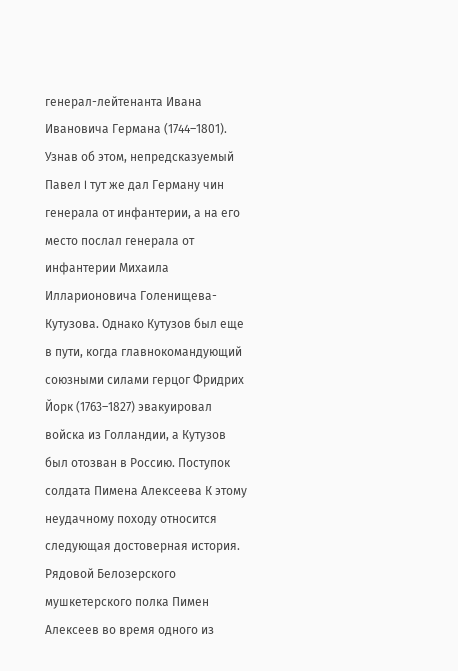генерал-лейтенанта Ивана Ивановича Германа (1744–1801). Узнав об этом, непредсказуемый Павел I тут же дал Герману чин генерала от инфантерии, а на его место послал генерала от инфантерии Михаила Илларионовича Голенищева-Кутузова. Однако Кутузов был еще в пути, когда главнокомандующий союзными силами герцог Фридрих Йорк (1763–1827) эвакуировал войска из Голландии, а Кутузов был отозван в Россию. Поступок солдата Пимена Алексеева К этому неудачному походу относится следующая достоверная история. Рядовой Белозерского мушкетерского полка Пимен Алексеев во время одного из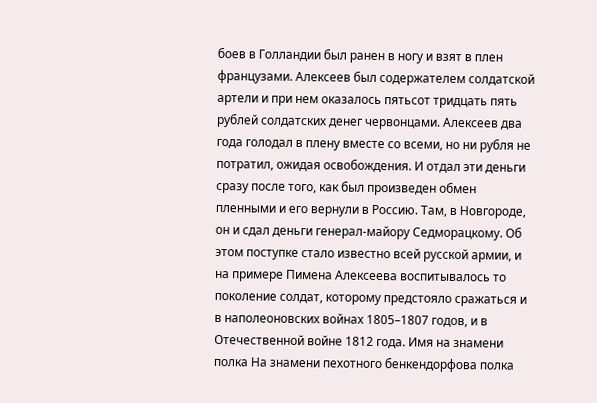боев в Голландии был ранен в ногу и взят в плен французами. Алексеев был содержателем солдатской артели и при нем оказалось пятьсот тридцать пять рублей солдатских денег червонцами. Алексеев два года голодал в плену вместе со всеми, но ни рубля не потратил, ожидая освобождения. И отдал эти деньги сразу после того, как был произведен обмен пленными и его вернули в Россию. Там, в Новгороде, он и сдал деньги генерал-майору Седморацкому. Об этом поступке стало известно всей русской армии, и на примере Пимена Алексеева воспитывалось то поколение солдат, которому предстояло сражаться и в наполеоновских войнах 1805–1807 годов, и в Отечественной войне 1812 года. Имя на знамени полка На знамени пехотного бенкендорфова полка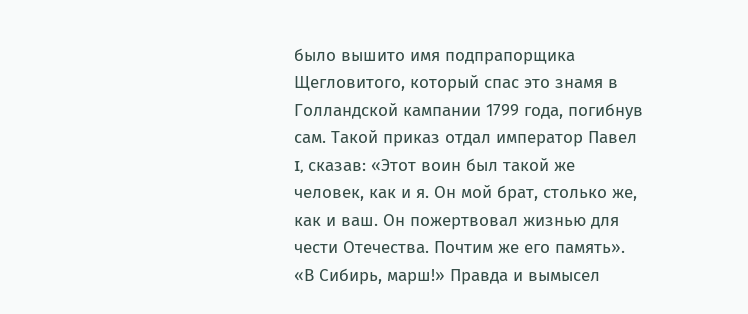было вышито имя подпрапорщика Щегловитого, который спас это знамя в Голландской кампании 1799 года, погибнув сам. Такой приказ отдал император Павел I, сказав: «Этот воин был такой же человек, как и я. Он мой брат, столько же, как и ваш. Он пожертвовал жизнью для чести Отечества. Почтим же его память». «В Сибирь, марш!» Правда и вымысел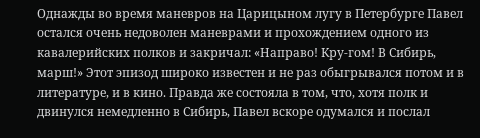Однажды во время маневров на Царицыном лугу в Петербурге Павел остался очень недоволен маневрами и прохождением одного из кавалерийских полков и закричал: «Направо! Кру-гом! В Сибирь, марш!» Этот эпизод широко известен и не раз обыгрывался потом и в литературе, и в кино. Правда же состояла в том, что, хотя полк и двинулся немедленно в Сибирь, Павел вскоре одумался и послал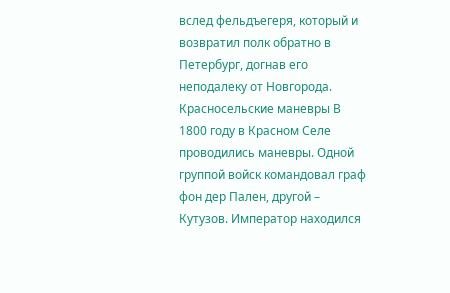вслед фельдъегеря, который и возвратил полк обратно в Петербург, догнав его неподалеку от Новгорода. Красносельские маневры В 1800 году в Красном Селе проводились маневры. Одной группой войск командовал граф фон дер Пален, другой – Кутузов. Император находился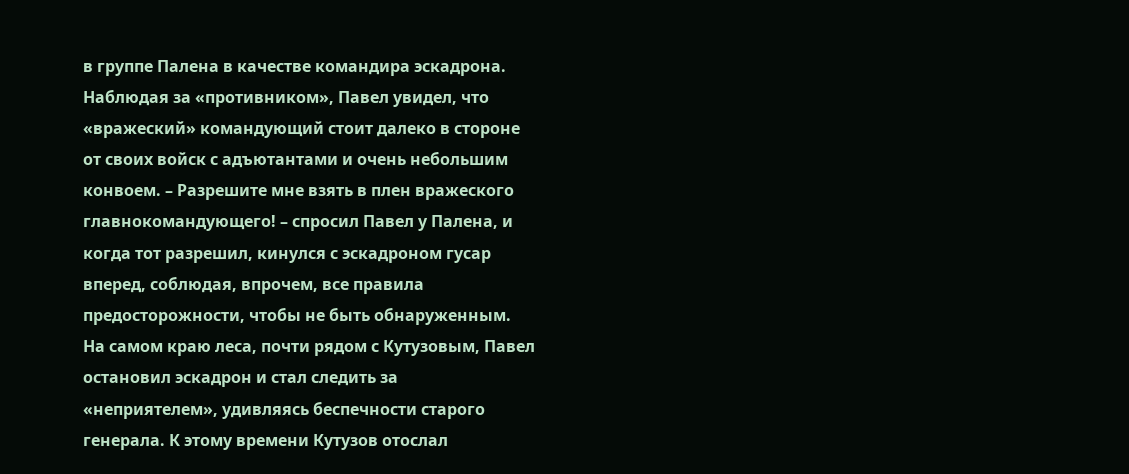в группе Палена в качестве командира эскадрона. Наблюдая за «противником», Павел увидел, что «вражеский» командующий стоит далеко в стороне от своих войск с адъютантами и очень небольшим конвоем. – Разрешите мне взять в плен вражеского главнокомандующего! – спросил Павел у Палена, и когда тот разрешил, кинулся с эскадроном гусар вперед, соблюдая, впрочем, все правила предосторожности, чтобы не быть обнаруженным. На самом краю леса, почти рядом с Кутузовым, Павел остановил эскадрон и стал следить за «неприятелем», удивляясь беспечности старого генерала. К этому времени Кутузов отослал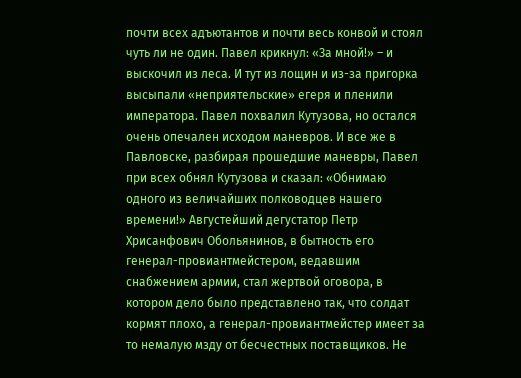почти всех адъютантов и почти весь конвой и стоял чуть ли не один. Павел крикнул: «За мной!» – и выскочил из леса. И тут из лощин и из-за пригорка высыпали «неприятельские» егеря и пленили императора. Павел похвалил Кутузова, но остался очень опечален исходом маневров. И все же в Павловске, разбирая прошедшие маневры, Павел при всех обнял Кутузова и сказал: «Обнимаю одного из величайших полководцев нашего времени!» Августейший дегустатор Петр Хрисанфович Обольянинов, в бытность его генерал-провиантмейстером, ведавшим снабжением армии, стал жертвой оговора, в котором дело было представлено так, что солдат кормят плохо, а генерал-провиантмейстер имеет за то немалую мзду от бесчестных поставщиков. Не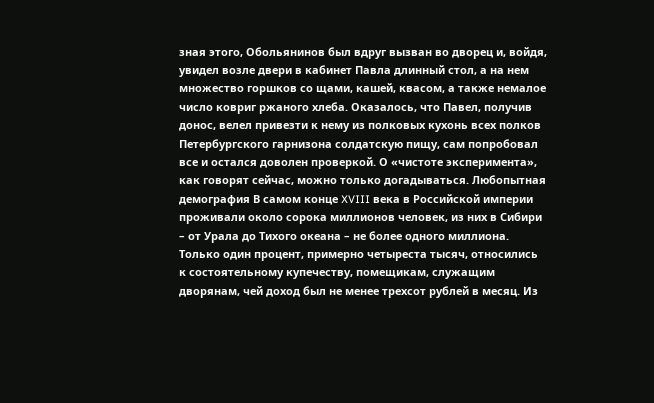зная этого, Обольянинов был вдруг вызван во дворец и, войдя, увидел возле двери в кабинет Павла длинный стол, а на нем множество горшков со щами, кашей, квасом, а также немалое число ковриг ржаного хлеба. Оказалось, что Павел, получив донос, велел привезти к нему из полковых кухонь всех полков Петербургского гарнизона солдатскую пищу, сам попробовал все и остался доволен проверкой. О «чистоте эксперимента», как говорят сейчас, можно только догадываться. Любопытная демография В самом конце XVIII века в Российской империи проживали около сорока миллионов человек, из них в Сибири – от Урала до Тихого океана – не более одного миллиона. Только один процент, примерно четыреста тысяч, относились к состоятельному купечеству, помещикам, служащим дворянам, чей доход был не менее трехсот рублей в месяц. Из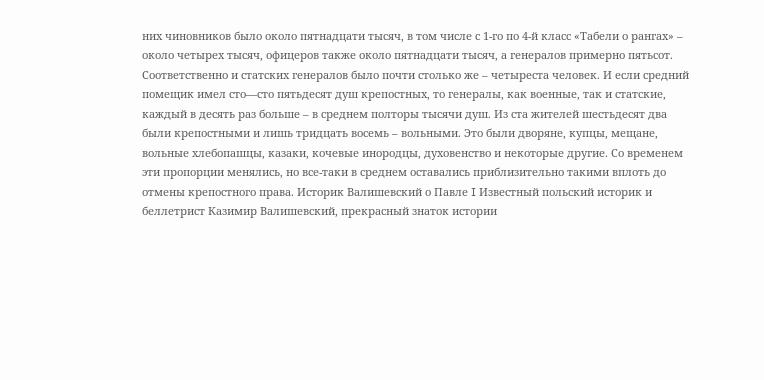них чиновников было около пятнадцати тысяч, в том числе с 1-го по 4-й класс «Табели о рангах» – около четырех тысяч, офицеров также около пятнадцати тысяч, а генералов примерно пятьсот. Соответственно и статских генералов было почти столько же – четыреста человек. И если средний помещик имел сто—сто пятьдесят душ крепостных, то генералы, как военные, так и статские, каждый в десять раз больше – в среднем полторы тысячи душ. Из ста жителей шестьдесят два были крепостными и лишь тридцать восемь – вольными. Это были дворяне, купцы, мещане, вольные хлебопашцы, казаки, кочевые инородцы, духовенство и некоторые другие. Со временем эти пропорции менялись, но все-таки в среднем оставались приблизительно такими вплоть до отмены крепостного права. Историк Валишевский о Павле I Известный польский историк и беллетрист Казимир Валишевский, прекрасный знаток истории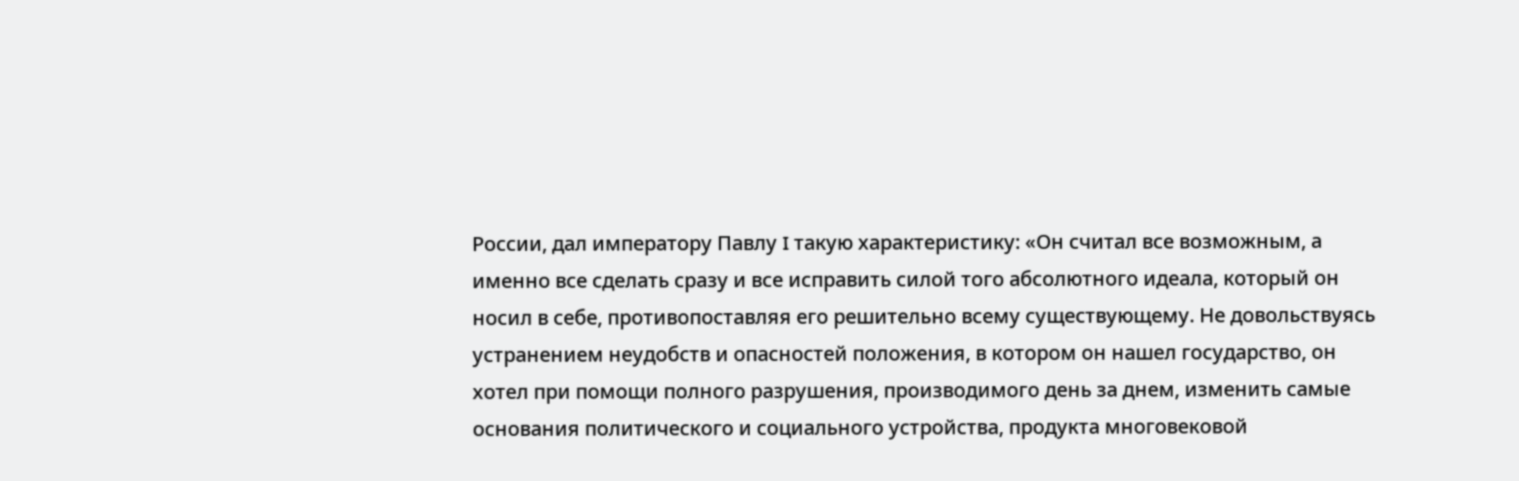России, дал императору Павлу I такую характеристику: «Он считал все возможным, а именно все сделать сразу и все исправить силой того абсолютного идеала, который он носил в себе, противопоставляя его решительно всему существующему. Не довольствуясь устранением неудобств и опасностей положения, в котором он нашел государство, он хотел при помощи полного разрушения, производимого день за днем, изменить самые основания политического и социального устройства, продукта многовековой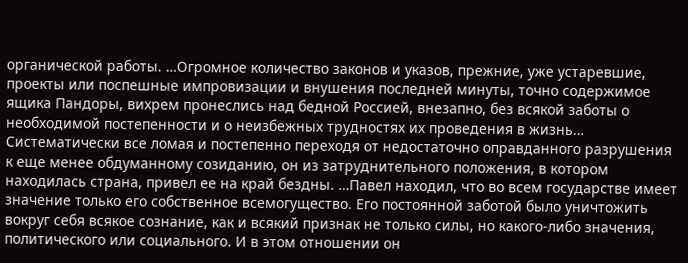органической работы. …Огромное количество законов и указов, прежние, уже устаревшие, проекты или поспешные импровизации и внушения последней минуты, точно содержимое ящика Пандоры, вихрем пронеслись над бедной Россией, внезапно, без всякой заботы о необходимой постепенности и о неизбежных трудностях их проведения в жизнь… Систематически все ломая и постепенно переходя от недостаточно оправданного разрушения к еще менее обдуманному созиданию, он из затруднительного положения, в котором находилась страна, привел ее на край бездны. …Павел находил, что во всем государстве имеет значение только его собственное всемогущество. Его постоянной заботой было уничтожить вокруг себя всякое сознание, как и всякий признак не только силы, но какого-либо значения, политического или социального. И в этом отношении он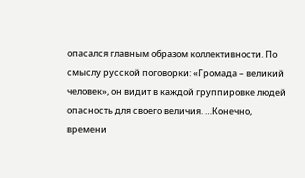опасался главным образом коллективности. По смыслу русской поговорки: «Громада – великий человек», он видит в каждой группировке людей опасность для своего величия. …Конечно, времени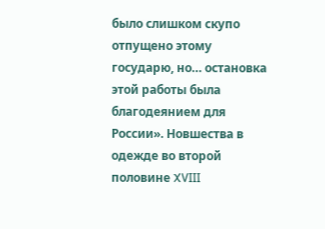было слишком скупо отпущено этому государю, но… остановка этой работы была благодеянием для России». Новшества в одежде во второй половине XVIII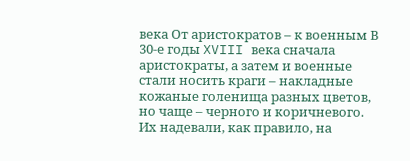века От аристократов – к военным В 30-е годы XVIII века сначала аристократы, а затем и военные стали носить краги – накладные кожаные голенища разных цветов, но чаще – черного и коричневого. Их надевали, как правило, на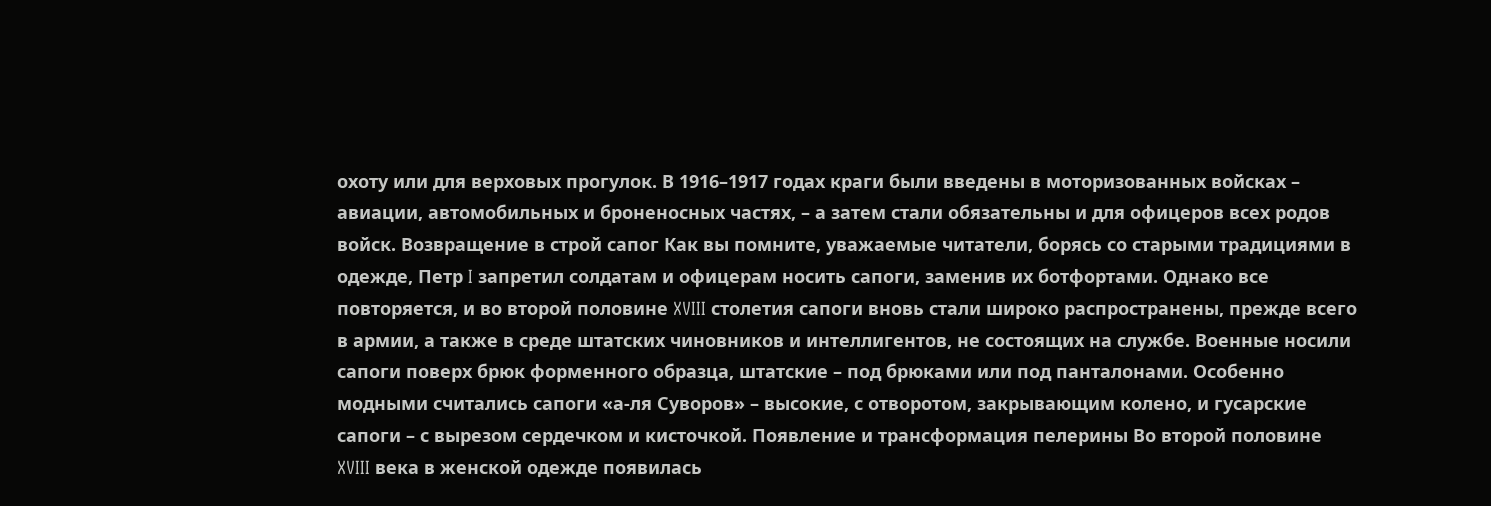охоту или для верховых прогулок. В 1916–1917 годах краги были введены в моторизованных войсках – авиации, автомобильных и броненосных частях, – а затем стали обязательны и для офицеров всех родов войск. Возвращение в строй сапог Как вы помните, уважаемые читатели, борясь со старыми традициями в одежде, Петр I запретил солдатам и офицерам носить сапоги, заменив их ботфортами. Однако все повторяется, и во второй половине XVIII столетия сапоги вновь стали широко распространены, прежде всего в армии, а также в среде штатских чиновников и интеллигентов, не состоящих на службе. Военные носили сапоги поверх брюк форменного образца, штатские – под брюками или под панталонами. Особенно модными считались сапоги «а-ля Суворов» – высокие, с отворотом, закрывающим колено, и гусарские сапоги – с вырезом сердечком и кисточкой. Появление и трансформация пелерины Во второй половине XVIII века в женской одежде появилась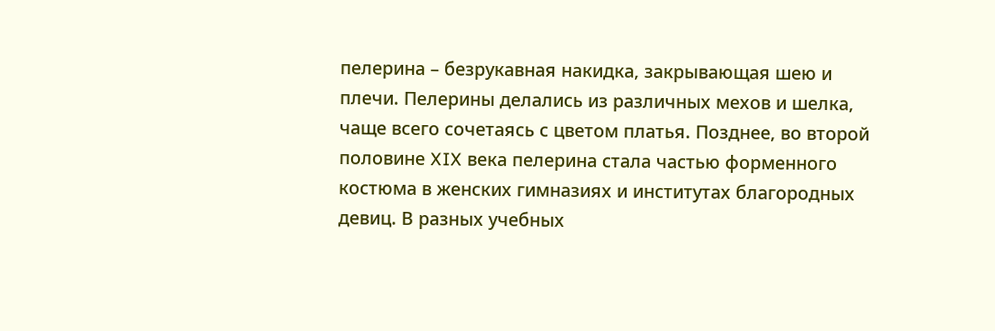пелерина – безрукавная накидка, закрывающая шею и плечи. Пелерины делались из различных мехов и шелка, чаще всего сочетаясь с цветом платья. Позднее, во второй половине XIX века пелерина стала частью форменного костюма в женских гимназиях и институтах благородных девиц. В разных учебных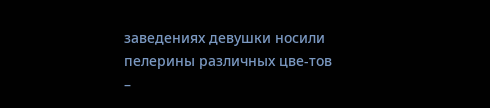заведениях девушки носили пелерины различных цве-тов –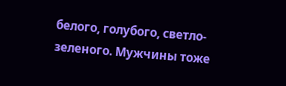белого, голубого, светло-зеленого. Мужчины тоже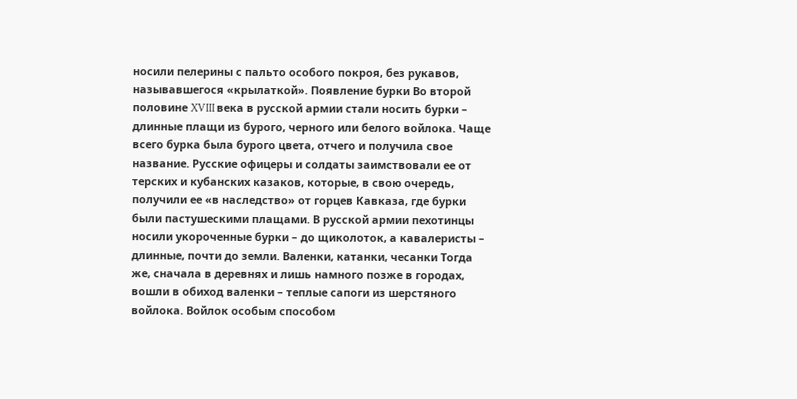носили пелерины с пальто особого покроя, без рукавов, называвшегося «крылаткой». Появление бурки Во второй половине XVIII века в русской армии стали носить бурки – длинные плащи из бурого, черного или белого войлока. Чаще всего бурка была бурого цвета, отчего и получила свое название. Русские офицеры и солдаты заимствовали ее от терских и кубанских казаков, которые, в свою очередь, получили ее «в наследство» от горцев Кавказа, где бурки были пастушескими плащами. В русской армии пехотинцы носили укороченные бурки – до щиколоток, а кавалеристы – длинные, почти до земли. Валенки, катанки, чесанки Тогда же, сначала в деревнях и лишь намного позже в городах, вошли в обиход валенки – теплые сапоги из шерстяного войлока. Войлок особым способом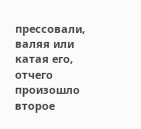прессовали, валяя или катая его, отчего произошло второе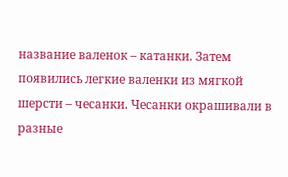название валенок – катанки. Затем появились легкие валенки из мягкой шерсти – чесанки. Чесанки окрашивали в разные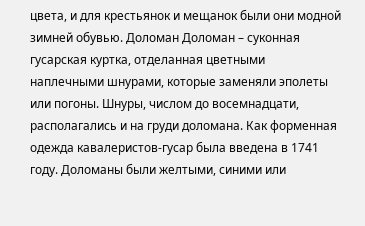цвета, и для крестьянок и мещанок были они модной зимней обувью. Доломан Доломан – суконная гусарская куртка, отделанная цветными наплечными шнурами, которые заменяли эполеты или погоны. Шнуры, числом до восемнадцати, располагались и на груди доломана. Как форменная одежда кавалеристов-гусар была введена в 1741 году. Доломаны были желтыми, синими или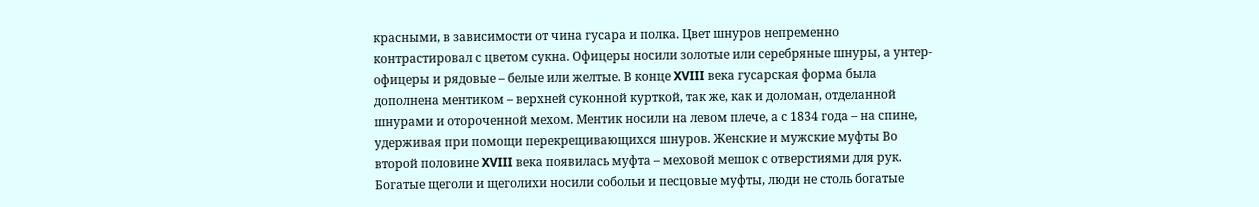красными, в зависимости от чина гусара и полка. Цвет шнуров непременно контрастировал с цветом сукна. Офицеры носили золотые или серебряные шнуры, а унтер-офицеры и рядовые – белые или желтые. В конце XVIII века гусарская форма была дополнена ментиком – верхней суконной курткой, так же, как и доломан, отделанной шнурами и отороченной мехом. Ментик носили на левом плече, а с 1834 года – на спине, удерживая при помощи перекрещивающихся шнуров. Женские и мужские муфты Во второй половине XVIII века появилась муфта – меховой мешок с отверстиями для рук. Богатые щеголи и щеголихи носили собольи и песцовые муфты, люди не столь богатые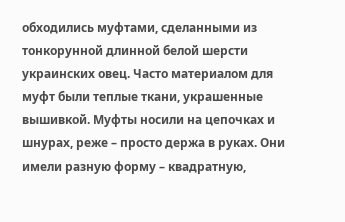обходились муфтами, сделанными из тонкорунной длинной белой шерсти украинских овец. Часто материалом для муфт были теплые ткани, украшенные вышивкой. Муфты носили на цепочках и шнурах, реже – просто держа в руках. Они имели разную форму – квадратную,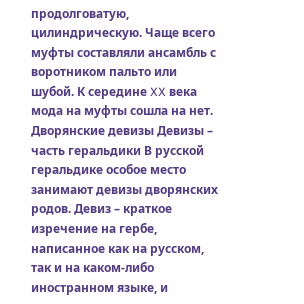продолговатую, цилиндрическую. Чаще всего муфты составляли ансамбль с воротником пальто или шубой. К середине XX века мода на муфты сошла на нет. Дворянские девизы Девизы – часть геральдики В русской геральдике особое место занимают девизы дворянских родов. Девиз – краткое изречение на гербе, написанное как на русском, так и на каком-либо иностранном языке, и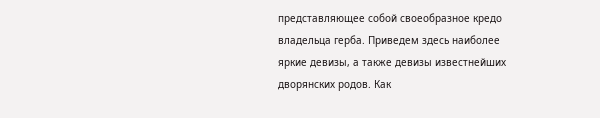представляющее собой своеобразное кредо владельца герба. Приведем здесь наиболее яркие девизы, а также девизы известнейших дворянских родов. Как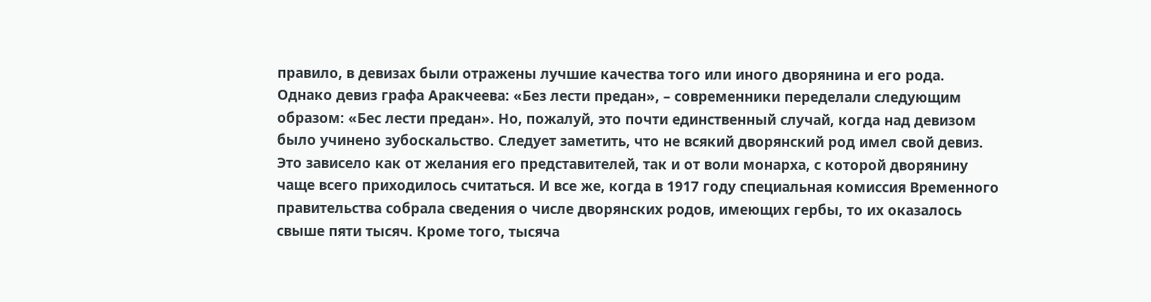правило, в девизах были отражены лучшие качества того или иного дворянина и его рода. Однако девиз графа Аракчеева: «Без лести предан», – современники переделали следующим образом: «Бес лести предан». Но, пожалуй, это почти единственный случай, когда над девизом было учинено зубоскальство. Следует заметить, что не всякий дворянский род имел свой девиз. Это зависело как от желания его представителей, так и от воли монарха, с которой дворянину чаще всего приходилось считаться. И все же, когда в 1917 году специальная комиссия Временного правительства собрала сведения о числе дворянских родов, имеющих гербы, то их оказалось свыше пяти тысяч. Кроме того, тысяча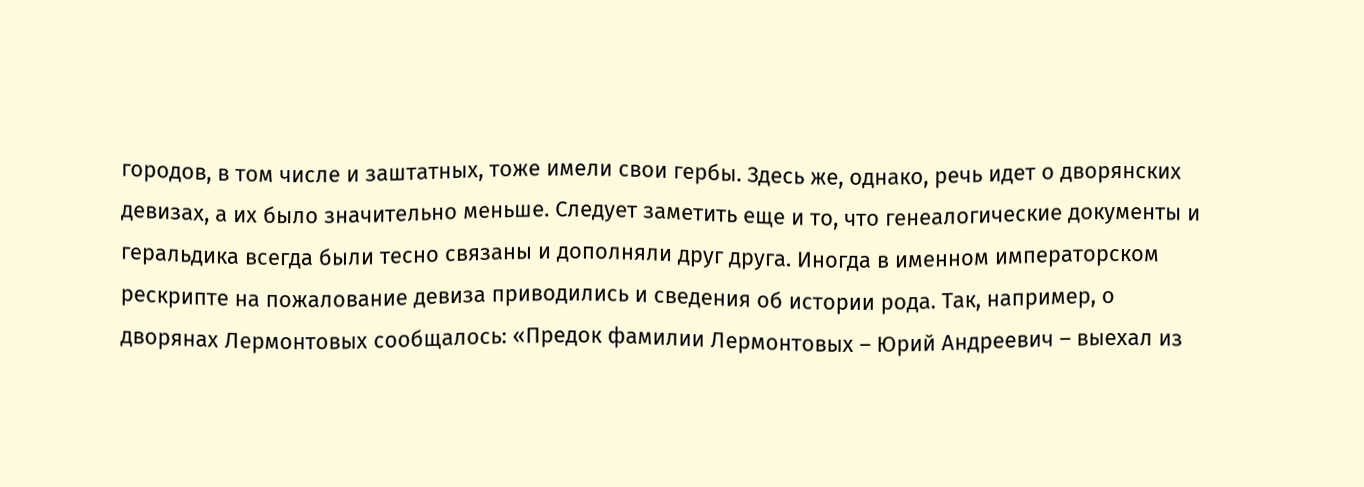городов, в том числе и заштатных, тоже имели свои гербы. Здесь же, однако, речь идет о дворянских девизах, а их было значительно меньше. Следует заметить еще и то, что генеалогические документы и геральдика всегда были тесно связаны и дополняли друг друга. Иногда в именном императорском рескрипте на пожалование девиза приводились и сведения об истории рода. Так, например, о дворянах Лермонтовых сообщалось: «Предок фамилии Лермонтовых – Юрий Андреевич – выехал из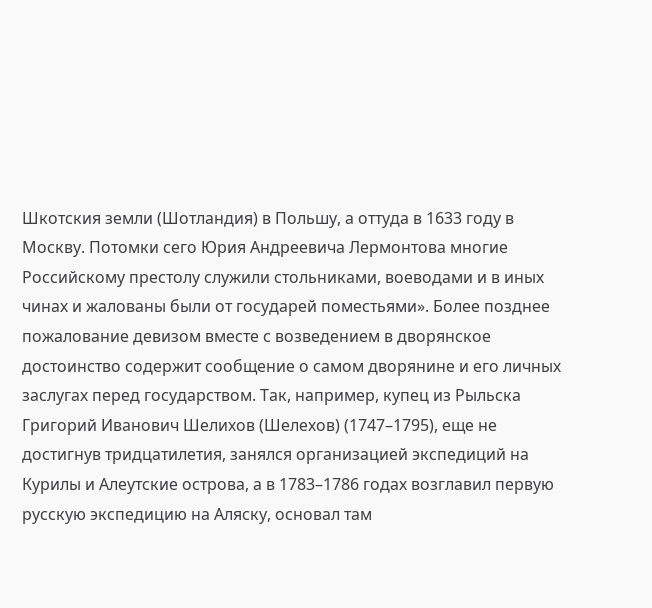Шкотския земли (Шотландия) в Польшу, а оттуда в 1633 году в Москву. Потомки сего Юрия Андреевича Лермонтова многие Российскому престолу служили стольниками, воеводами и в иных чинах и жалованы были от государей поместьями». Более позднее пожалование девизом вместе с возведением в дворянское достоинство содержит сообщение о самом дворянине и его личных заслугах перед государством. Так, например, купец из Рыльска Григорий Иванович Шелихов (Шелехов) (1747–1795), еще не достигнув тридцатилетия, занялся организацией экспедиций на Курилы и Алеутские острова, а в 1783–1786 годах возглавил первую русскую экспедицию на Аляску, основал там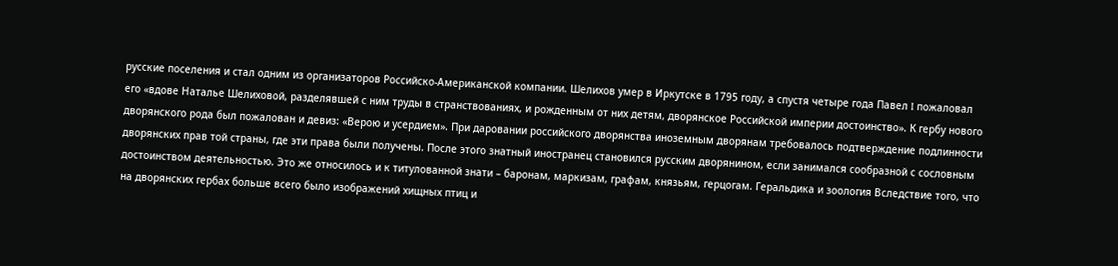русские поселения и стал одним из организаторов Российско-Американской компании. Шелихов умер в Иркутске в 1795 году, а спустя четыре года Павел I пожаловал его «вдове Наталье Шелиховой, разделявшей с ним труды в странствованиях, и рожденным от них детям, дворянское Российской империи достоинство». К гербу нового дворянского рода был пожалован и девиз: «Верою и усердием». При даровании российского дворянства иноземным дворянам требовалось подтверждение подлинности дворянских прав той страны, где эти права были получены. После этого знатный иностранец становился русским дворянином, если занимался сообразной с сословным достоинством деятельностью. Это же относилось и к титулованной знати – баронам, маркизам, графам, князьям, герцогам. Геральдика и зоология Вследствие того, что на дворянских гербах больше всего было изображений хищных птиц и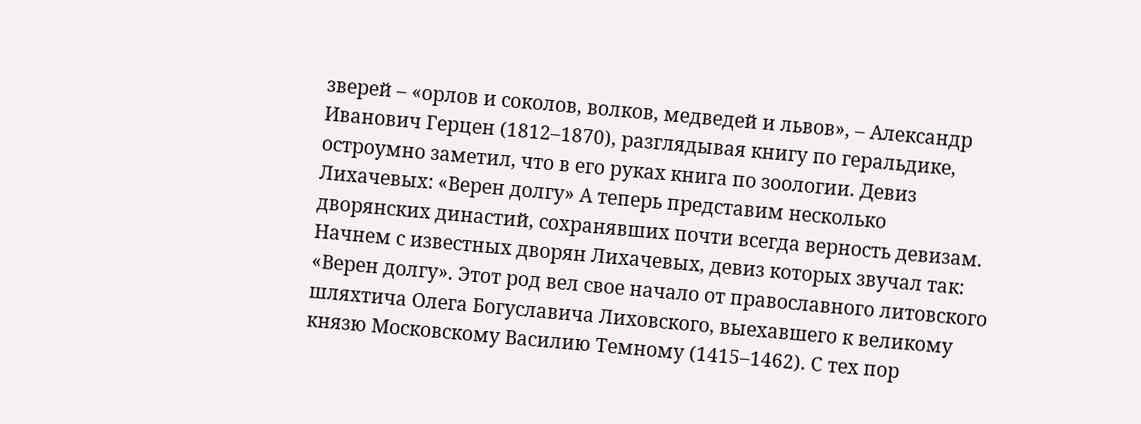зверей – «орлов и соколов, волков, медведей и львов», – Александр Иванович Герцен (1812–1870), разглядывая книгу по геральдике, остроумно заметил, что в его руках книга по зоологии. Девиз Лихачевых: «Верен долгу» А теперь представим несколько дворянских династий, сохранявших почти всегда верность девизам. Начнем с известных дворян Лихачевых, девиз которых звучал так: «Верен долгу». Этот род вел свое начало от православного литовского шляхтича Олега Богуславича Лиховского, выехавшего к великому князю Московскому Василию Темному (1415–1462). С тех пор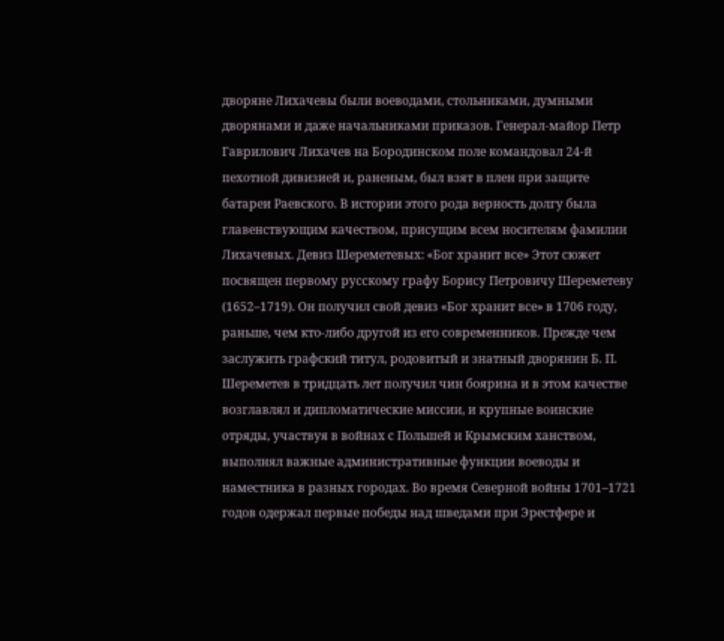дворяне Лихачевы были воеводами, стольниками, думными дворянами и даже начальниками приказов. Генерал-майор Петр Гаврилович Лихачев на Бородинском поле командовал 24-й пехотной дивизией и, раненым, был взят в плен при защите батареи Раевского. В истории этого рода верность долгу была главенствующим качеством, присущим всем носителям фамилии Лихачевых. Девиз Шереметевых: «Бог хранит все» Этот сюжет посвящен первому русскому графу Борису Петровичу Шереметеву (1652–1719). Он получил свой девиз «Бог хранит все» в 1706 году, раньше, чем кто-либо другой из его современников. Прежде чем заслужить графский титул, родовитый и знатный дворянин Б. П. Шереметев в тридцать лет получил чин боярина и в этом качестве возглавлял и дипломатические миссии, и крупные воинские отряды, участвуя в войнах с Польшей и Крымским ханством, выполнял важные административные функции воеводы и наместника в разных городах. Во время Северной войны 1701–1721 годов одержал первые победы над шведами при Эрестфере и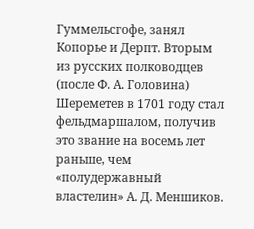Гуммельсгофе, занял Копорье и Дерпт. Вторым из русских полководцев (после Ф. А. Головина) Шереметев в 1701 году стал фельдмаршалом, получив это звание на восемь лет раньше, чем «полудержавный властелин» А. Д. Меншиков.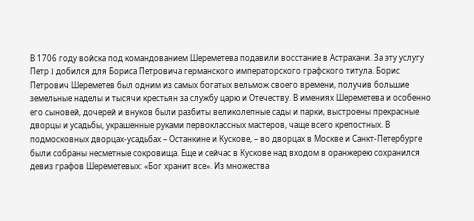В 1706 году войска под командованием Шереметева подавили восстание в Астрахани. За эту услугу Петр I добился для Бориса Петровича германского императорского графского титула. Борис Петрович Шереметев был одним из самых богатых вельмож своего времени, получив большие земельные наделы и тысячи крестьян за службу царю и Отечеству. В имениях Шереметева и особенно его сыновей, дочерей и внуков были разбиты великолепные сады и парки, выстроены прекрасные дворцы и усадьбы, украшенные руками первоклассных мастеров, чаще всего крепостных. В подмосковных дворцах-усадьбах – Останкине и Кускове, – во дворцах в Москве и Санкт-Петербурге были собраны несметные сокровища. Еще и сейчас в Кускове над входом в оранжерею сохранился девиз графов Шереметевых: «Бог хранит все». Из множества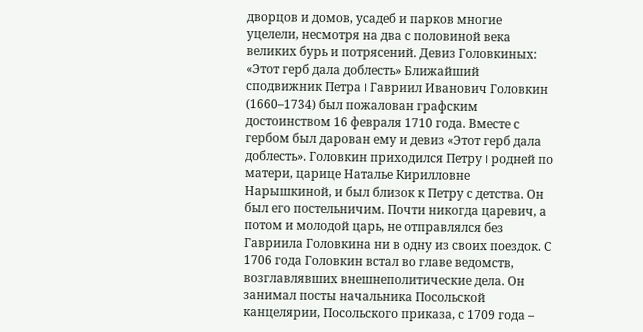дворцов и домов, усадеб и парков многие уцелели, несмотря на два с половиной века великих бурь и потрясений. Девиз Головкиных: «Этот герб дала доблесть» Ближайший сподвижник Петра I Гавриил Иванович Головкин (1660–1734) был пожалован графским достоинством 16 февраля 1710 года. Вместе с гербом был дарован ему и девиз «Этот герб дала доблесть». Головкин приходился Петру I родней по матери, царице Наталье Кирилловне Нарышкиной, и был близок к Петру с детства. Он был его постельничим. Почти никогда царевич, а потом и молодой царь, не отправлялся без Гавриила Головкина ни в одну из своих поездок. С 1706 года Головкин встал во главе ведомств, возглавлявших внешнеполитические дела. Он занимал посты начальника Посольской канцелярии, Посольского приказа, с 1709 года –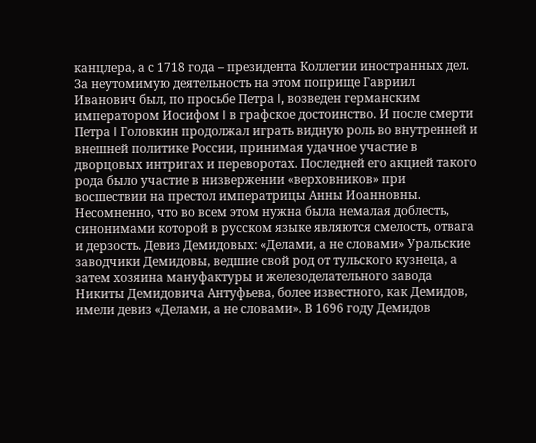канцлера, а с 1718 года – президента Коллегии иностранных дел. За неутомимую деятельность на этом поприще Гавриил Иванович был, по просьбе Петра I, возведен германским императором Иосифом I в графское достоинство. И после смерти Петра I Головкин продолжал играть видную роль во внутренней и внешней политике России, принимая удачное участие в дворцовых интригах и переворотах. Последней его акцией такого рода было участие в низвержении «верховников» при восшествии на престол императрицы Анны Иоанновны. Несомненно, что во всем этом нужна была немалая доблесть, синонимами которой в русском языке являются смелость, отвага и дерзость. Девиз Демидовых: «Делами, а не словами» Уральские заводчики Демидовы, ведшие свой род от тульского кузнеца, а затем хозяина мануфактуры и железоделательного завода Никиты Демидовича Антуфьева, более известного, как Демидов, имели девиз «Делами, а не словами». В 1696 году Демидов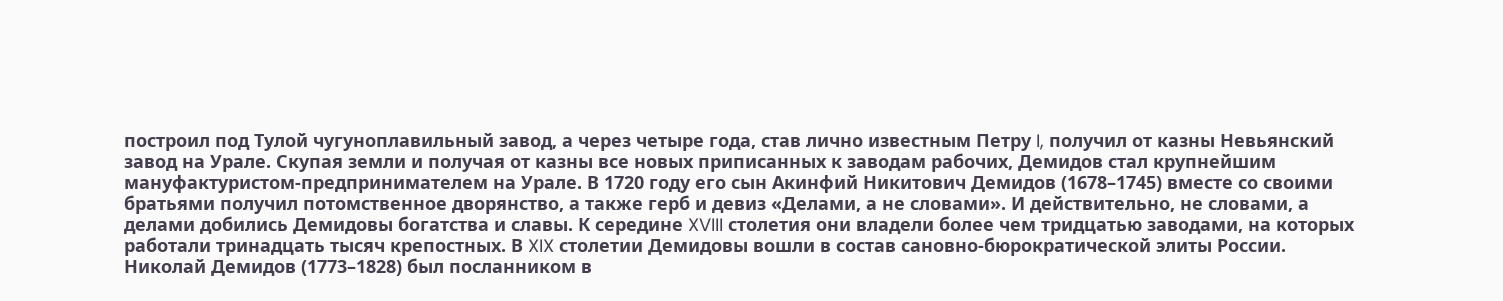построил под Тулой чугуноплавильный завод, а через четыре года, став лично известным Петру I, получил от казны Невьянский завод на Урале. Скупая земли и получая от казны все новых приписанных к заводам рабочих, Демидов стал крупнейшим мануфактуристом-предпринимателем на Урале. В 1720 году его сын Акинфий Никитович Демидов (1678–1745) вместе со своими братьями получил потомственное дворянство, а также герб и девиз «Делами, а не словами». И действительно, не словами, а делами добились Демидовы богатства и славы. К середине XVIII столетия они владели более чем тридцатью заводами, на которых работали тринадцать тысяч крепостных. В XIX столетии Демидовы вошли в состав сановно-бюрократической элиты России. Николай Демидов (1773–1828) был посланником в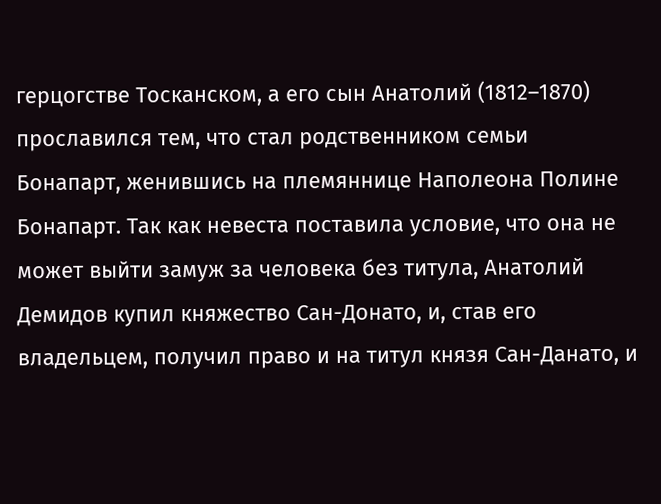герцогстве Тосканском, а его сын Анатолий (1812–1870) прославился тем, что стал родственником семьи Бонапарт, женившись на племяннице Наполеона Полине Бонапарт. Так как невеста поставила условие, что она не может выйти замуж за человека без титула, Анатолий Демидов купил княжество Сан-Донато, и, став его владельцем, получил право и на титул князя Сан-Данато, и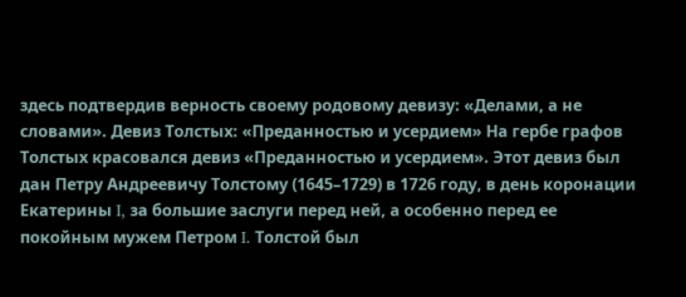здесь подтвердив верность своему родовому девизу: «Делами, а не словами». Девиз Толстых: «Преданностью и усердием» На гербе графов Толстых красовался девиз «Преданностью и усердием». Этот девиз был дан Петру Андреевичу Толстому (1645–1729) в 1726 году, в день коронации Екатерины I, за большие заслуги перед ней, а особенно перед ее покойным мужем Петром I. Толстой был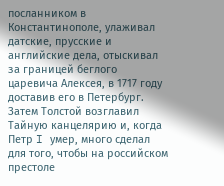посланником в Константинополе, улаживал датские, прусские и английские дела, отыскивал за границей беглого царевича Алексея, в 1717 году доставив его в Петербург. Затем Толстой возглавил Тайную канцелярию и, когда Петр I умер, много сделал для того, чтобы на российском престоле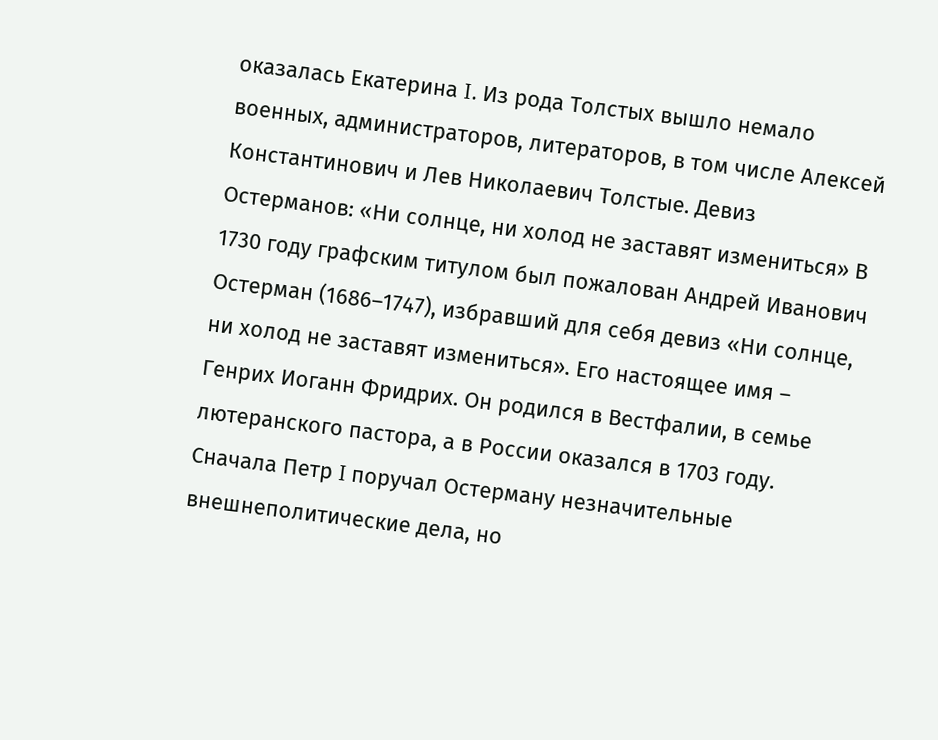оказалась Екатерина I. Из рода Толстых вышло немало военных, администраторов, литераторов, в том числе Алексей Константинович и Лев Николаевич Толстые. Девиз Остерманов: «Ни солнце, ни холод не заставят измениться» В 1730 году графским титулом был пожалован Андрей Иванович Остерман (1686–1747), избравший для себя девиз «Ни солнце, ни холод не заставят измениться». Его настоящее имя – Генрих Иоганн Фридрих. Он родился в Вестфалии, в семье лютеранского пастора, а в России оказался в 1703 году. Сначала Петр I поручал Остерману незначительные внешнеполитические дела, но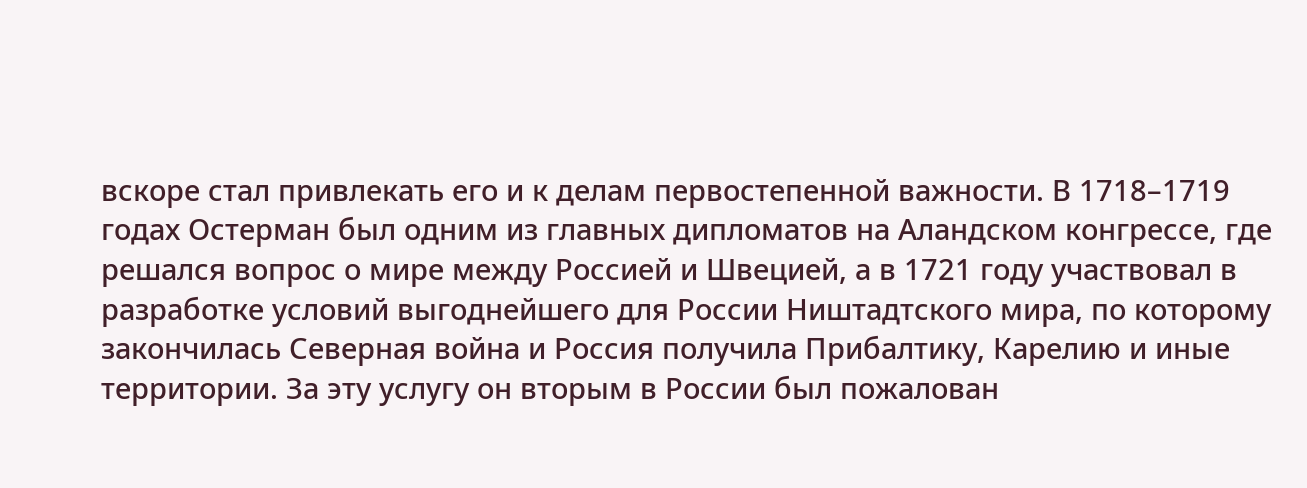вскоре стал привлекать его и к делам первостепенной важности. В 1718–1719 годах Остерман был одним из главных дипломатов на Аландском конгрессе, где решался вопрос о мире между Россией и Швецией, а в 1721 году участвовал в разработке условий выгоднейшего для России Ништадтского мира, по которому закончилась Северная война и Россия получила Прибалтику, Карелию и иные территории. За эту услугу он вторым в России был пожалован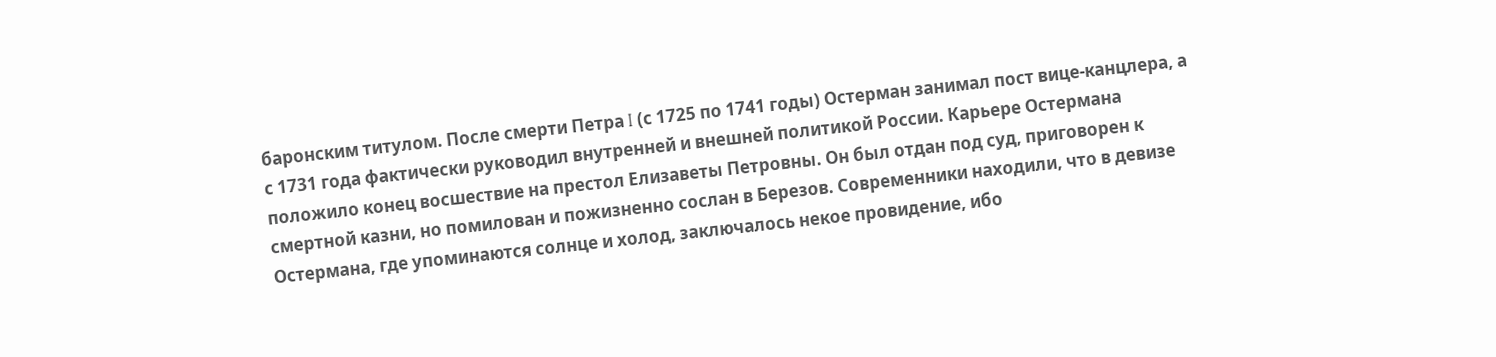баронским титулом. После смерти Петра I (с 1725 по 1741 годы) Остерман занимал пост вице-канцлера, а с 1731 года фактически руководил внутренней и внешней политикой России. Карьере Остермана положило конец восшествие на престол Елизаветы Петровны. Он был отдан под суд, приговорен к смертной казни, но помилован и пожизненно сослан в Березов. Современники находили, что в девизе Остермана, где упоминаются солнце и холод, заключалось некое провидение, ибо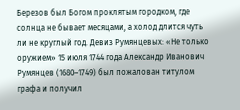Березов был Богом проклятым городком, где солнца не бывает месяцами, а холод длится чуть ли не круглый год. Девиз Румянцевых: «Не только оружием» 15 июля 1744 года Александр Иванович Румянцев (1680–1749) был пожалован титулом графа и получил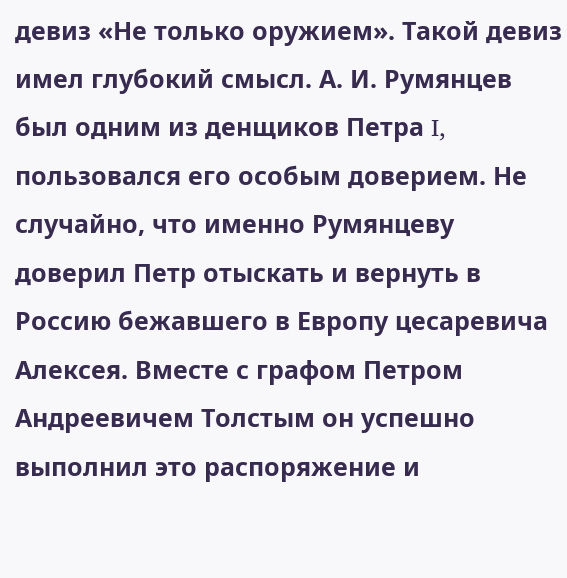девиз «Не только оружием». Такой девиз имел глубокий смысл. А. И. Румянцев был одним из денщиков Петра I, пользовался его особым доверием. Не случайно, что именно Румянцеву доверил Петр отыскать и вернуть в Россию бежавшего в Европу цесаревича Алексея. Вместе с графом Петром Андреевичем Толстым он успешно выполнил это распоряжение и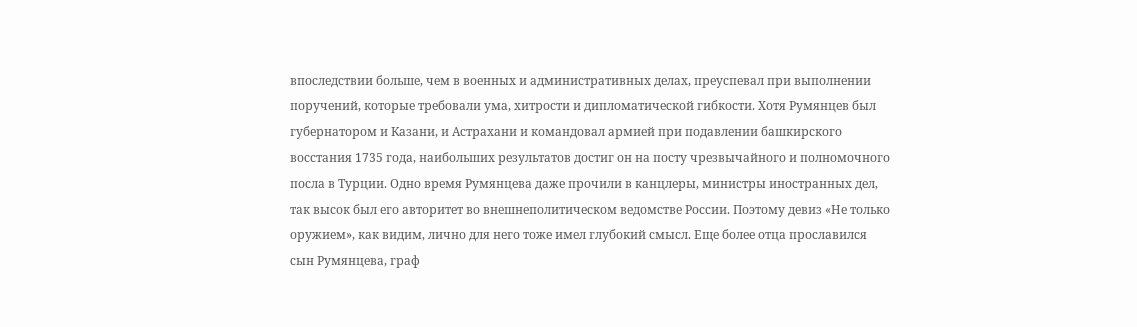впоследствии больше, чем в военных и административных делах, преуспевал при выполнении поручений, которые требовали ума, хитрости и дипломатической гибкости. Хотя Румянцев был губернатором и Казани, и Астрахани и командовал армией при подавлении башкирского восстания 1735 года, наибольших результатов достиг он на посту чрезвычайного и полномочного посла в Турции. Одно время Румянцева даже прочили в канцлеры, министры иностранных дел, так высок был его авторитет во внешнеполитическом ведомстве России. Поэтому девиз «Не только оружием», как видим, лично для него тоже имел глубокий смысл. Еще более отца прославился сын Румянцева, граф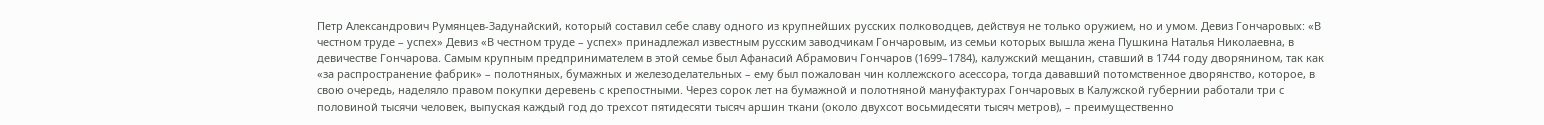Петр Александрович Румянцев-Задунайский, который составил себе славу одного из крупнейших русских полководцев, действуя не только оружием, но и умом. Девиз Гончаровых: «В честном труде – успех» Девиз «В честном труде – успех» принадлежал известным русским заводчикам Гончаровым, из семьи которых вышла жена Пушкина Наталья Николаевна, в девичестве Гончарова. Самым крупным предпринимателем в этой семье был Афанасий Абрамович Гончаров (1699–1784), калужский мещанин, ставший в 1744 году дворянином, так как «за распространение фабрик» – полотняных, бумажных и железоделательных – ему был пожалован чин коллежского асессора, тогда дававший потомственное дворянство, которое, в свою очередь, наделяло правом покупки деревень с крепостными. Через сорок лет на бумажной и полотняной мануфактурах Гончаровых в Калужской губернии работали три с половиной тысячи человек, выпуская каждый год до трехсот пятидесяти тысяч аршин ткани (около двухсот восьмидесяти тысяч метров), – преимущественно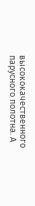высококачественного парусного полотна. А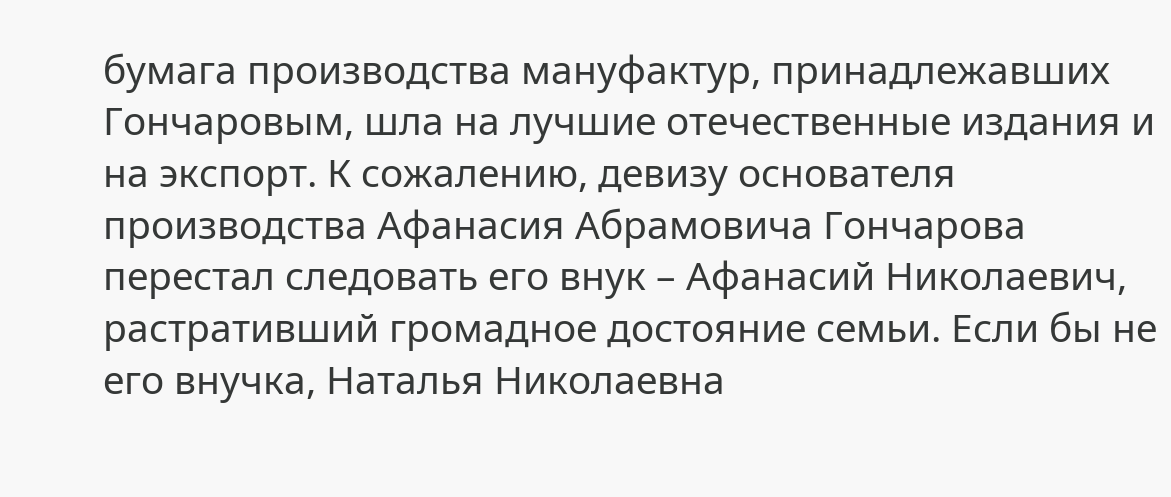бумага производства мануфактур, принадлежавших Гончаровым, шла на лучшие отечественные издания и на экспорт. К сожалению, девизу основателя производства Афанасия Абрамовича Гончарова перестал следовать его внук – Афанасий Николаевич, растративший громадное достояние семьи. Если бы не его внучка, Наталья Николаевна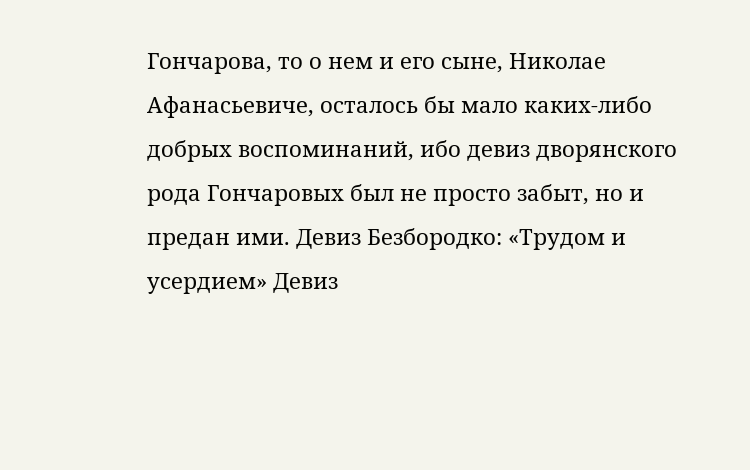Гончарова, то о нем и его сыне, Николае Афанасьевиче, осталось бы мало каких-либо добрых воспоминаний, ибо девиз дворянского рода Гончаровых был не просто забыт, но и предан ими. Девиз Безбородко: «Трудом и усердием» Девиз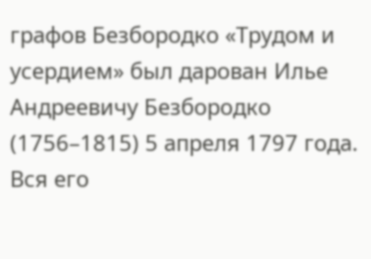графов Безбородко «Трудом и усердием» был дарован Илье Андреевичу Безбородко (1756–1815) 5 апреля 1797 года. Вся его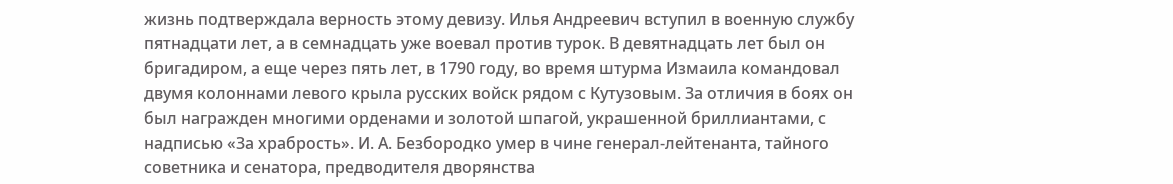жизнь подтверждала верность этому девизу. Илья Андреевич вступил в военную службу пятнадцати лет, а в семнадцать уже воевал против турок. В девятнадцать лет был он бригадиром, а еще через пять лет, в 1790 году, во время штурма Измаила командовал двумя колоннами левого крыла русских войск рядом с Кутузовым. За отличия в боях он был награжден многими орденами и золотой шпагой, украшенной бриллиантами, с надписью «За храбрость». И. А. Безбородко умер в чине генерал-лейтенанта, тайного советника и сенатора, предводителя дворянства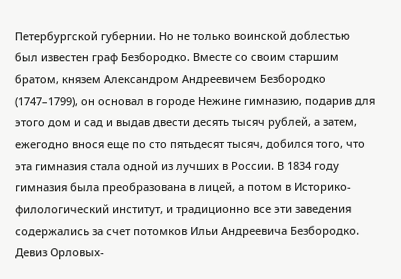Петербургской губернии. Но не только воинской доблестью был известен граф Безбородко. Вместе со своим старшим братом, князем Александром Андреевичем Безбородко (1747–1799), он основал в городе Нежине гимназию, подарив для этого дом и сад и выдав двести десять тысяч рублей, а затем, ежегодно внося еще по сто пятьдесят тысяч, добился того, что эта гимназия стала одной из лучших в России. В 1834 году гимназия была преобразована в лицей, а потом в Историко-филологический институт, и традиционно все эти заведения содержались за счет потомков Ильи Андреевича Безбородко. Девиз Орловых-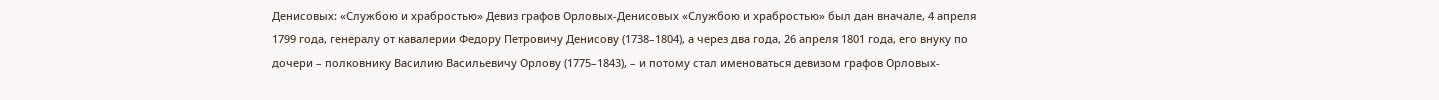Денисовых: «Службою и храбростью» Девиз графов Орловых-Денисовых «Службою и храбростью» был дан вначале, 4 апреля 1799 года, генералу от кавалерии Федору Петровичу Денисову (1738–1804), а через два года, 26 апреля 1801 года, его внуку по дочери – полковнику Василию Васильевичу Орлову (1775–1843), – и потому стал именоваться девизом графов Орловых-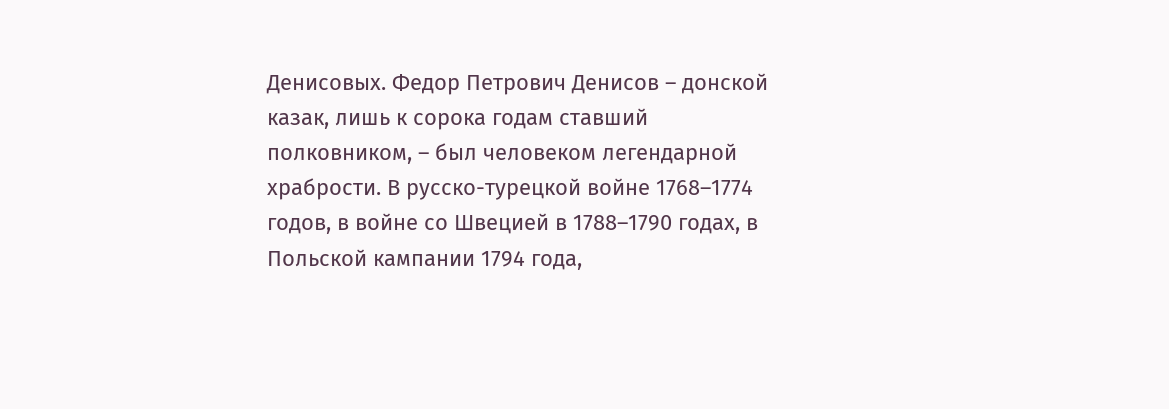Денисовых. Федор Петрович Денисов – донской казак, лишь к сорока годам ставший полковником, – был человеком легендарной храбрости. В русско-турецкой войне 1768–1774 годов, в войне со Швецией в 1788–1790 годах, в Польской кампании 1794 года,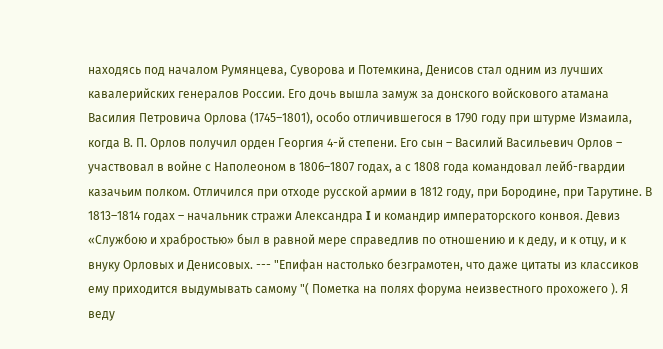находясь под началом Румянцева, Суворова и Потемкина, Денисов стал одним из лучших кавалерийских генералов России. Его дочь вышла замуж за донского войскового атамана Василия Петровича Орлова (1745–1801), особо отличившегося в 1790 году при штурме Измаила, когда В. П. Орлов получил орден Георгия 4-й степени. Его сын – Василий Васильевич Орлов – участвовал в войне с Наполеоном в 1806–1807 годах, а с 1808 года командовал лейб-гвардии казачьим полком. Отличился при отходе русской армии в 1812 году, при Бородине, при Тарутине. В 1813–1814 годах – начальник стражи Александра I и командир императорского конвоя. Девиз «Службою и храбростью» был в равной мере справедлив по отношению и к деду, и к отцу, и к внуку Орловых и Денисовых. --- "Епифан настолько безграмотен, что даже цитаты из классиков ему приходится выдумывать самому "( Пометка на полях форума неизвестного прохожего ). Я веду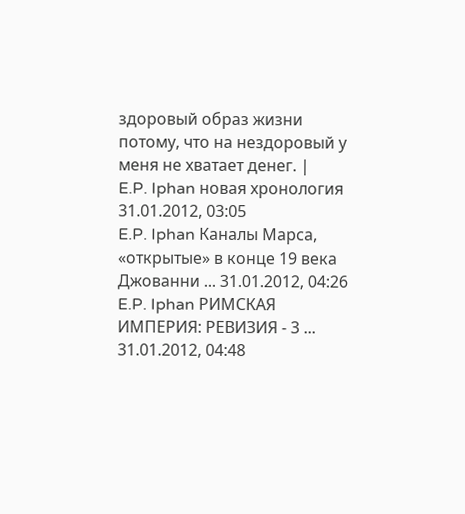здоровый образ жизни потому, что на нездоровый у меня не хватает денег. |
E.P. Iphan новая хронология 31.01.2012, 03:05
E.P. Iphan Каналы Марса, «открытые» в конце 19 века Джованни ... 31.01.2012, 04:26
E.P. Iphan РИМСКАЯ ИМПЕРИЯ: РЕВИЗИЯ - 3 ... 31.01.2012, 04:48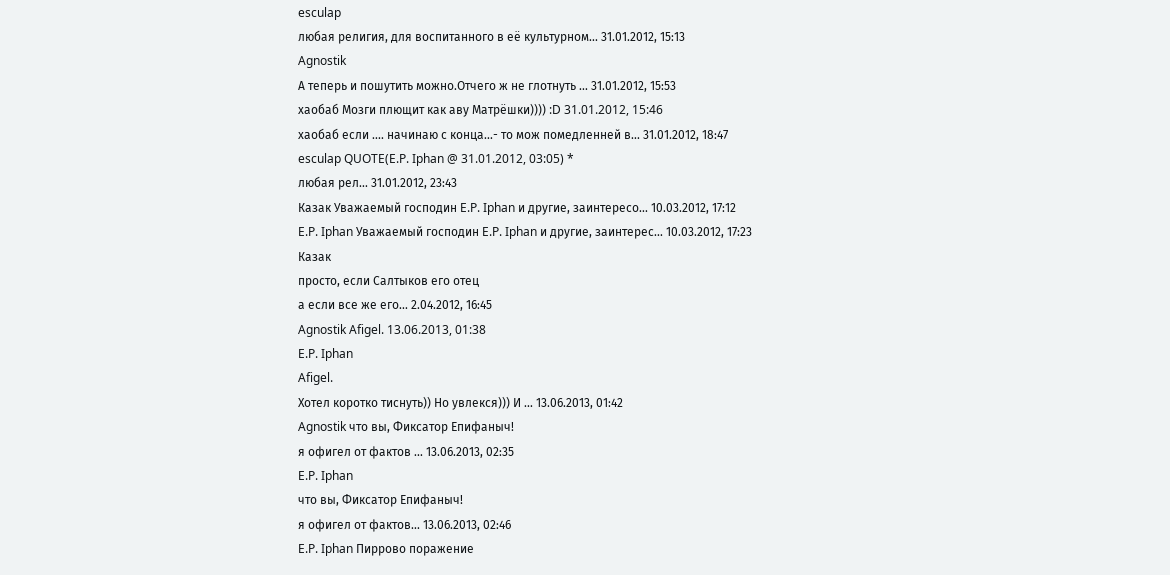esculap
любая религия, для воспитанного в её культурном... 31.01.2012, 15:13
Agnostik
А теперь и пошутить можно.Отчего ж не глотнуть ... 31.01.2012, 15:53
хаобаб Мозги плющит как аву Матрёшки)))) :D 31.01.2012, 15:46
хаобаб если .... начинаю с конца...- то мож помедленней в... 31.01.2012, 18:47
esculap QUOTE(E.P. Iphan @ 31.01.2012, 03:05) *
любая рел... 31.01.2012, 23:43
Казак Уважаемый господин E.P. Iphan и другие, заинтересо... 10.03.2012, 17:12
E.P. Iphan Уважаемый господин E.P. Iphan и другие, заинтерес... 10.03.2012, 17:23
Казак
просто, если Салтыков его отец
а если все же его... 2.04.2012, 16:45
Agnostik Afigel. 13.06.2013, 01:38
E.P. Iphan
Afigel.
Хотел коротко тиснуть)) Но увлекся))) И ... 13.06.2013, 01:42
Agnostik что вы, Фиксатор Епифаныч!
я офигел от фактов ... 13.06.2013, 02:35
E.P. Iphan
что вы, Фиксатор Епифаныч!
я офигел от фактов... 13.06.2013, 02:46
E.P. Iphan Пиррово поражение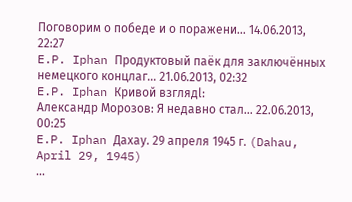Поговорим о победе и о поражени... 14.06.2013, 22:27
E.P. Iphan Продуктовый паёк для заключённых немецкого концлаг... 21.06.2013, 02:32
E.P. Iphan Кривой взглядl:
Александр Морозов: Я недавно стал... 22.06.2013, 00:25
E.P. Iphan Дахау. 29 апреля 1945 г. (Dahau, April 29, 1945)
...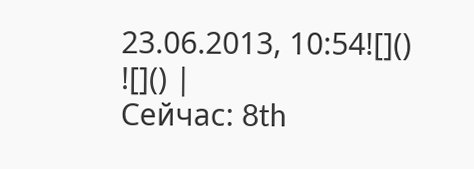23.06.2013, 10:54![]() ![]() |
Сейчас: 8th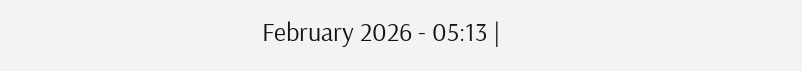February 2026 - 05:13 |